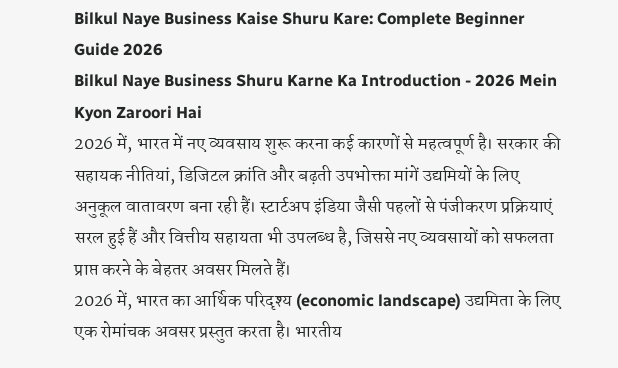Bilkul Naye Business Kaise Shuru Kare: Complete Beginner Guide 2026
Bilkul Naye Business Shuru Karne Ka Introduction - 2026 Mein Kyon Zaroori Hai
2026 में, भारत में नए व्यवसाय शुरू करना कई कारणों से महत्वपूर्ण है। सरकार की सहायक नीतियां, डिजिटल क्रांति और बढ़ती उपभोक्ता मांगें उद्यमियों के लिए अनुकूल वातावरण बना रही हैं। स्टार्टअप इंडिया जैसी पहलों से पंजीकरण प्रक्रियाएं सरल हुई हैं और वित्तीय सहायता भी उपलब्ध है, जिससे नए व्यवसायों को सफलता प्राप्त करने के बेहतर अवसर मिलते हैं।
2026 में, भारत का आर्थिक परिदृश्य (economic landscape) उद्यमिता के लिए एक रोमांचक अवसर प्रस्तुत करता है। भारतीय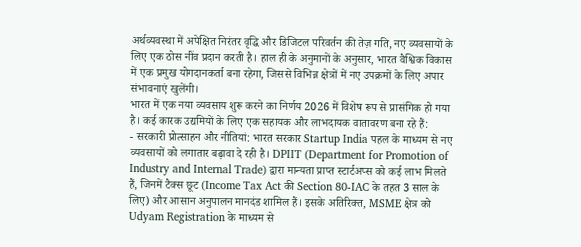अर्थव्यवस्था में अपेक्षित निरंतर वृद्धि और डिजिटल परिवर्तन की तेज़ गति, नए व्यवसायों के लिए एक ठोस नींव प्रदान करती है। हाल ही के अनुमानों के अनुसार, भारत वैश्विक विकास में एक प्रमुख योगदानकर्ता बना रहेगा, जिससे विभिन्न क्षेत्रों में नए उपक्रमों के लिए अपार संभावनाएं खुलेंगी।
भारत में एक नया व्यवसाय शुरू करने का निर्णय 2026 में विशेष रूप से प्रासंगिक हो गया है। कई कारक उद्यमियों के लिए एक सहायक और लाभदायक वातावरण बना रहे हैं:
- सरकारी प्रोत्साहन और नीतियां: भारत सरकार Startup India पहल के माध्यम से नए व्यवसायों को लगातार बढ़ावा दे रही है। DPIIT (Department for Promotion of Industry and Internal Trade) द्वारा मान्यता प्राप्त स्टार्टअप्स को कई लाभ मिलते हैं, जिनमें टैक्स छूट (Income Tax Act की Section 80-IAC के तहत 3 साल के लिए) और आसान अनुपालन मानदंड शामिल हैं। इसके अतिरिक्त, MSME क्षेत्र को Udyam Registration के माध्यम से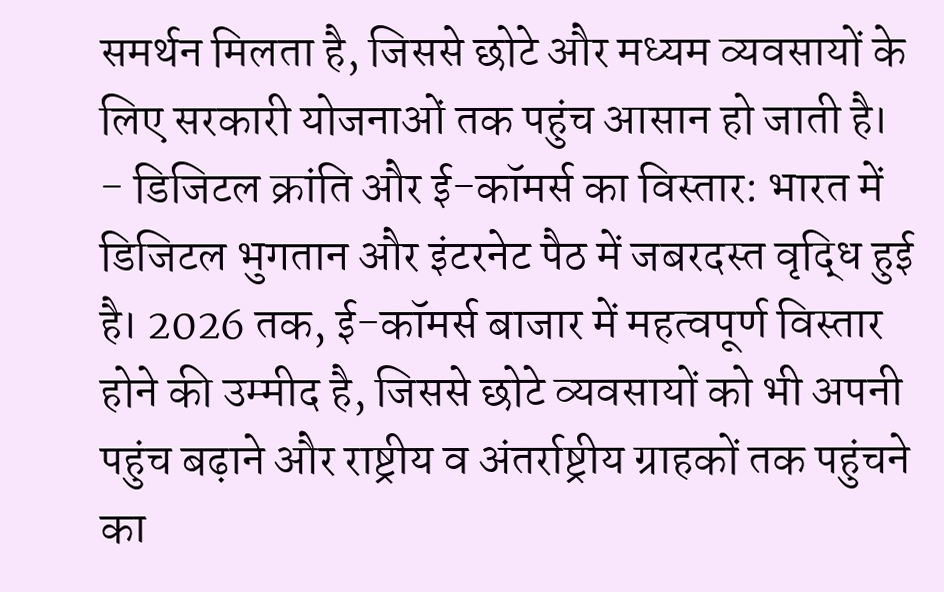समर्थन मिलता है, जिससे छोटे और मध्यम व्यवसायों के लिए सरकारी योजनाओं तक पहुंच आसान हो जाती है।
- डिजिटल क्रांति और ई-कॉमर्स का विस्तार: भारत में डिजिटल भुगतान और इंटरनेट पैठ में जबरदस्त वृद्धि हुई है। 2026 तक, ई-कॉमर्स बाजार में महत्वपूर्ण विस्तार होने की उम्मीद है, जिससे छोटे व्यवसायों को भी अपनी पहुंच बढ़ाने और राष्ट्रीय व अंतर्राष्ट्रीय ग्राहकों तक पहुंचने का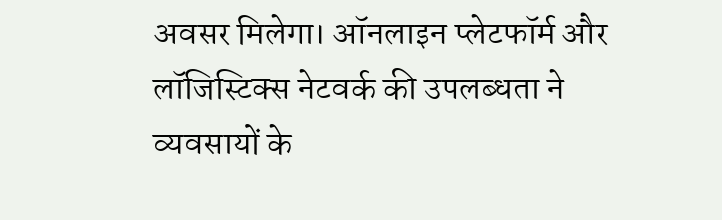अवसर मिलेगा। ऑनलाइन प्लेटफॉर्म और लॉजिस्टिक्स नेटवर्क की उपलब्धता ने व्यवसायों के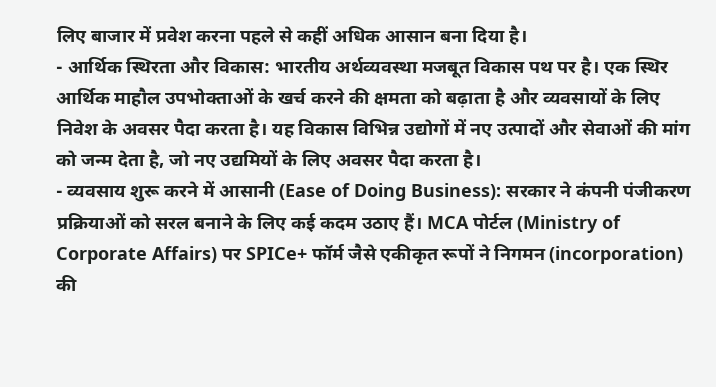लिए बाजार में प्रवेश करना पहले से कहीं अधिक आसान बना दिया है।
- आर्थिक स्थिरता और विकास: भारतीय अर्थव्यवस्था मजबूत विकास पथ पर है। एक स्थिर आर्थिक माहौल उपभोक्ताओं के खर्च करने की क्षमता को बढ़ाता है और व्यवसायों के लिए निवेश के अवसर पैदा करता है। यह विकास विभिन्न उद्योगों में नए उत्पादों और सेवाओं की मांग को जन्म देता है, जो नए उद्यमियों के लिए अवसर पैदा करता है।
- व्यवसाय शुरू करने में आसानी (Ease of Doing Business): सरकार ने कंपनी पंजीकरण प्रक्रियाओं को सरल बनाने के लिए कई कदम उठाए हैं। MCA पोर्टल (Ministry of Corporate Affairs) पर SPICe+ फॉर्म जैसे एकीकृत रूपों ने निगमन (incorporation) की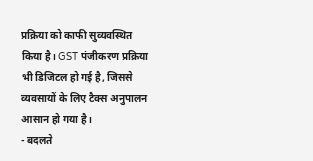प्रक्रिया को काफी सुव्यवस्थित किया है। GST पंजीकरण प्रक्रिया भी डिजिटल हो गई है, जिससे व्यवसायों के लिए टैक्स अनुपालन आसान हो गया है।
- बदलते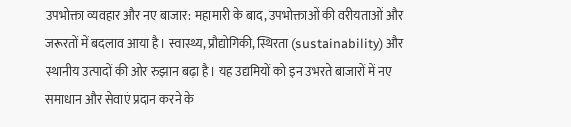उपभोक्ता व्यवहार और नए बाजार: महामारी के बाद, उपभोक्ताओं की वरीयताओं और जरूरतों में बदलाव आया है। स्वास्थ्य, प्रौद्योगिकी, स्थिरता (sustainability) और स्थानीय उत्पादों की ओर रुझान बढ़ा है। यह उद्यमियों को इन उभरते बाजारों में नए समाधान और सेवाएं प्रदान करने के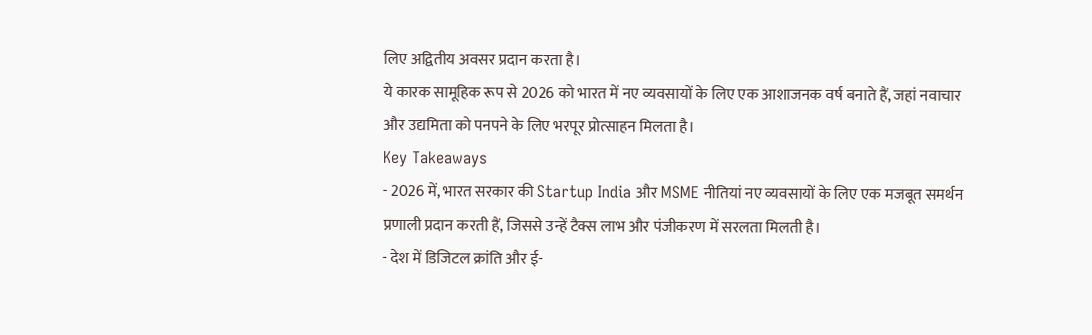लिए अद्वितीय अवसर प्रदान करता है।
ये कारक सामूहिक रूप से 2026 को भारत में नए व्यवसायों के लिए एक आशाजनक वर्ष बनाते हैं, जहां नवाचार और उद्यमिता को पनपने के लिए भरपूर प्रोत्साहन मिलता है।
Key Takeaways
- 2026 में, भारत सरकार की Startup India और MSME नीतियां नए व्यवसायों के लिए एक मजबूत समर्थन प्रणाली प्रदान करती हैं, जिससे उन्हें टैक्स लाभ और पंजीकरण में सरलता मिलती है।
- देश में डिजिटल क्रांति और ई-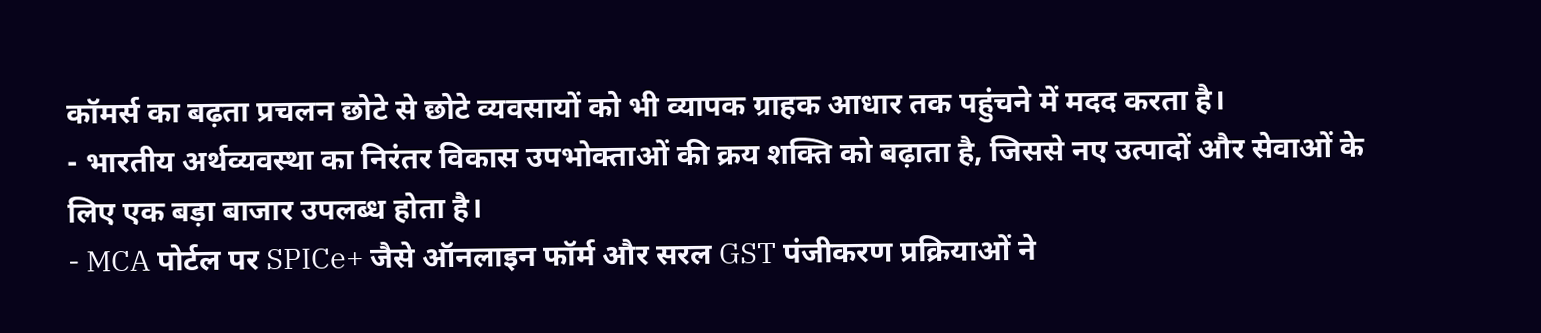कॉमर्स का बढ़ता प्रचलन छोटे से छोटे व्यवसायों को भी व्यापक ग्राहक आधार तक पहुंचने में मदद करता है।
- भारतीय अर्थव्यवस्था का निरंतर विकास उपभोक्ताओं की क्रय शक्ति को बढ़ाता है, जिससे नए उत्पादों और सेवाओं के लिए एक बड़ा बाजार उपलब्ध होता है।
- MCA पोर्टल पर SPICe+ जैसे ऑनलाइन फॉर्म और सरल GST पंजीकरण प्रक्रियाओं ने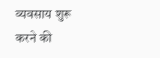व्यवसाय शुरू करने की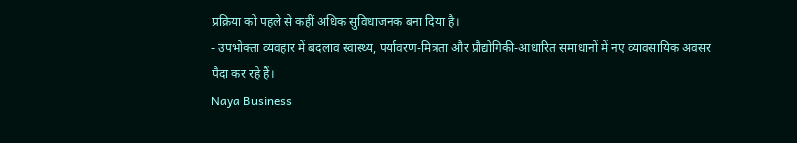प्रक्रिया को पहले से कहीं अधिक सुविधाजनक बना दिया है।
- उपभोक्ता व्यवहार में बदलाव स्वास्थ्य, पर्यावरण-मित्रता और प्रौद्योगिकी-आधारित समाधानों में नए व्यावसायिक अवसर पैदा कर रहे हैं।
Naya Business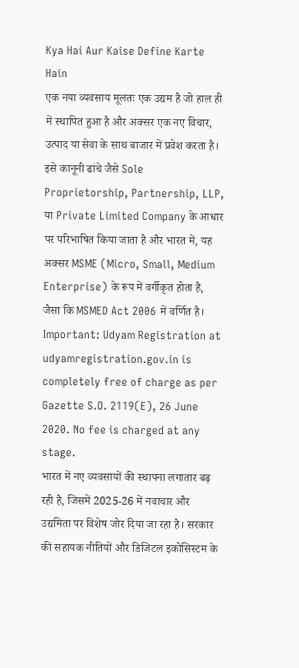Kya Hai Aur Kaise Define Karte Hain
एक नया व्यवसाय मूलतः एक उद्यम है जो हाल ही में स्थापित हुआ है और अक्सर एक नए विचार, उत्पाद या सेवा के साथ बाजार में प्रवेश करता है। इसे कानूनी ढांचे जैसे Sole Proprietorship, Partnership, LLP, या Private Limited Company के आधार पर परिभाषित किया जाता है और भारत में, यह अक्सर MSME (Micro, Small, Medium Enterprise) के रूप में वर्गीकृत होता है, जैसा कि MSMED Act 2006 में वर्णित है।
Important: Udyam Registration at udyamregistration.gov.in is completely free of charge as per Gazette S.O. 2119(E), 26 June 2020. No fee is charged at any stage.
भारत में नए व्यवसायों की स्थापना लगातार बढ़ रही है, जिसमें 2025-26 में नवाचार और उद्यमिता पर विशेष जोर दिया जा रहा है। सरकार की सहायक नीतियों और डिजिटल इकोसिस्टम के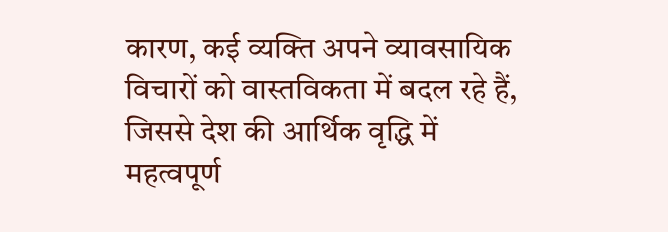कारण, कई व्यक्ति अपने व्यावसायिक विचारों को वास्तविकता में बदल रहे हैं, जिससे देश की आर्थिक वृद्धि में महत्वपूर्ण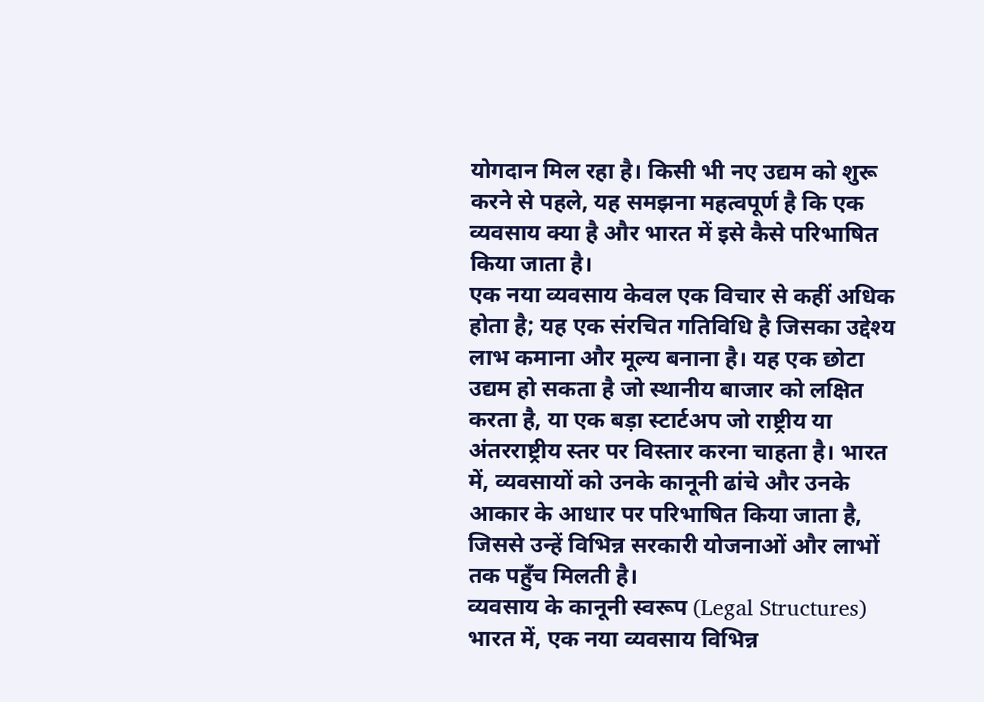योगदान मिल रहा है। किसी भी नए उद्यम को शुरू करने से पहले, यह समझना महत्वपूर्ण है कि एक व्यवसाय क्या है और भारत में इसे कैसे परिभाषित किया जाता है।
एक नया व्यवसाय केवल एक विचार से कहीं अधिक होता है; यह एक संरचित गतिविधि है जिसका उद्देश्य लाभ कमाना और मूल्य बनाना है। यह एक छोटा उद्यम हो सकता है जो स्थानीय बाजार को लक्षित करता है, या एक बड़ा स्टार्टअप जो राष्ट्रीय या अंतरराष्ट्रीय स्तर पर विस्तार करना चाहता है। भारत में, व्यवसायों को उनके कानूनी ढांचे और उनके आकार के आधार पर परिभाषित किया जाता है, जिससे उन्हें विभिन्न सरकारी योजनाओं और लाभों तक पहुँच मिलती है।
व्यवसाय के कानूनी स्वरूप (Legal Structures)
भारत में, एक नया व्यवसाय विभिन्न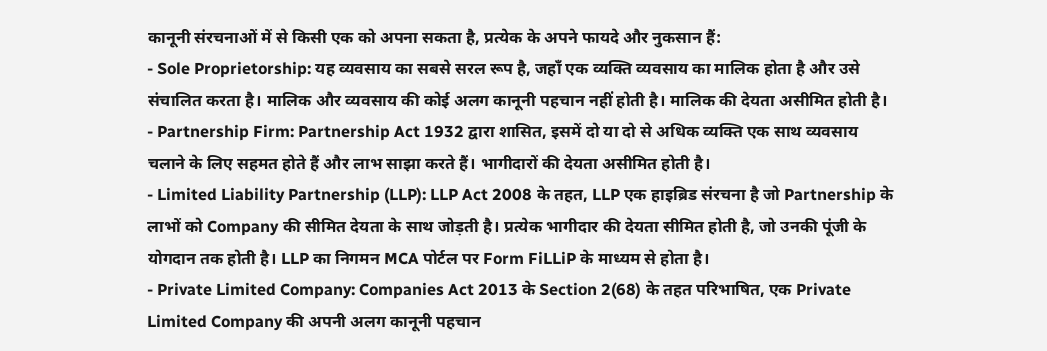कानूनी संरचनाओं में से किसी एक को अपना सकता है, प्रत्येक के अपने फायदे और नुकसान हैं:
- Sole Proprietorship: यह व्यवसाय का सबसे सरल रूप है, जहाँ एक व्यक्ति व्यवसाय का मालिक होता है और उसे संचालित करता है। मालिक और व्यवसाय की कोई अलग कानूनी पहचान नहीं होती है। मालिक की देयता असीमित होती है।
- Partnership Firm: Partnership Act 1932 द्वारा शासित, इसमें दो या दो से अधिक व्यक्ति एक साथ व्यवसाय चलाने के लिए सहमत होते हैं और लाभ साझा करते हैं। भागीदारों की देयता असीमित होती है।
- Limited Liability Partnership (LLP): LLP Act 2008 के तहत, LLP एक हाइब्रिड संरचना है जो Partnership के लाभों को Company की सीमित देयता के साथ जोड़ती है। प्रत्येक भागीदार की देयता सीमित होती है, जो उनकी पूंजी के योगदान तक होती है। LLP का निगमन MCA पोर्टल पर Form FiLLiP के माध्यम से होता है।
- Private Limited Company: Companies Act 2013 के Section 2(68) के तहत परिभाषित, एक Private Limited Company की अपनी अलग कानूनी पहचान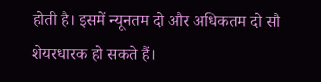होती है। इसमें न्यूनतम दो और अधिकतम दो सौ शेयरधारक हो सकते हैं।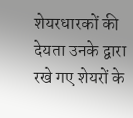शेयरधारकों की देयता उनके द्वारा रखे गए शेयरों के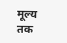मूल्य तक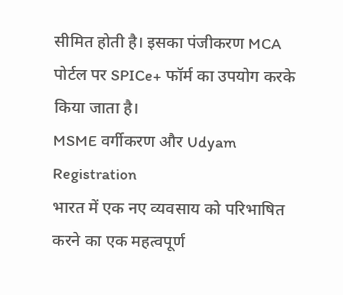सीमित होती है। इसका पंजीकरण MCA पोर्टल पर SPICe+ फॉर्म का उपयोग करके किया जाता है।
MSME वर्गीकरण और Udyam Registration
भारत में एक नए व्यवसाय को परिभाषित करने का एक महत्वपूर्ण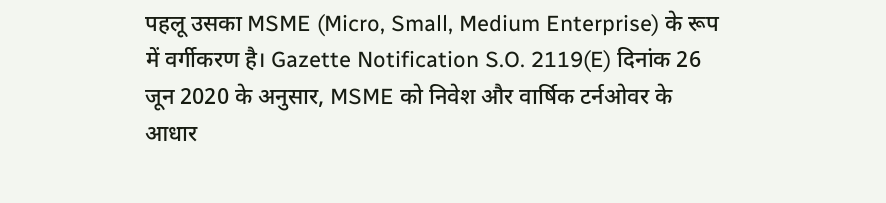पहलू उसका MSME (Micro, Small, Medium Enterprise) के रूप में वर्गीकरण है। Gazette Notification S.O. 2119(E) दिनांक 26 जून 2020 के अनुसार, MSME को निवेश और वार्षिक टर्नओवर के आधार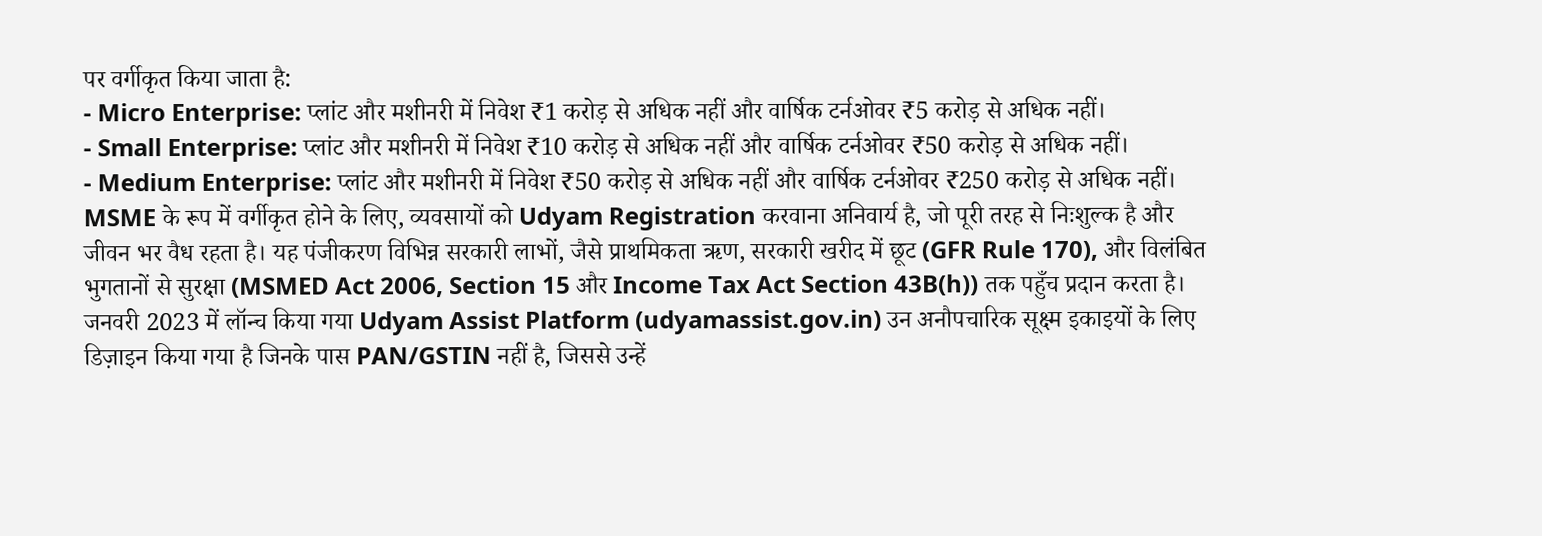पर वर्गीकृत किया जाता है:
- Micro Enterprise: प्लांट और मशीनरी में निवेश ₹1 करोड़ से अधिक नहीं और वार्षिक टर्नओवर ₹5 करोड़ से अधिक नहीं।
- Small Enterprise: प्लांट और मशीनरी में निवेश ₹10 करोड़ से अधिक नहीं और वार्षिक टर्नओवर ₹50 करोड़ से अधिक नहीं।
- Medium Enterprise: प्लांट और मशीनरी में निवेश ₹50 करोड़ से अधिक नहीं और वार्षिक टर्नओवर ₹250 करोड़ से अधिक नहीं।
MSME के रूप में वर्गीकृत होने के लिए, व्यवसायों को Udyam Registration करवाना अनिवार्य है, जो पूरी तरह से निःशुल्क है और जीवन भर वैध रहता है। यह पंजीकरण विभिन्न सरकारी लाभों, जैसे प्राथमिकता ऋण, सरकारी खरीद में छूट (GFR Rule 170), और विलंबित भुगतानों से सुरक्षा (MSMED Act 2006, Section 15 और Income Tax Act Section 43B(h)) तक पहुँच प्रदान करता है। जनवरी 2023 में लॉन्च किया गया Udyam Assist Platform (udyamassist.gov.in) उन अनौपचारिक सूक्ष्म इकाइयों के लिए डिज़ाइन किया गया है जिनके पास PAN/GSTIN नहीं है, जिससे उन्हें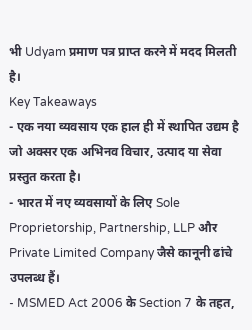भी Udyam प्रमाण पत्र प्राप्त करने में मदद मिलती है।
Key Takeaways
- एक नया व्यवसाय एक हाल ही में स्थापित उद्यम है जो अक्सर एक अभिनव विचार, उत्पाद या सेवा प्रस्तुत करता है।
- भारत में नए व्यवसायों के लिए Sole Proprietorship, Partnership, LLP और Private Limited Company जैसे कानूनी ढांचे उपलब्ध हैं।
- MSMED Act 2006 के Section 7 के तहत,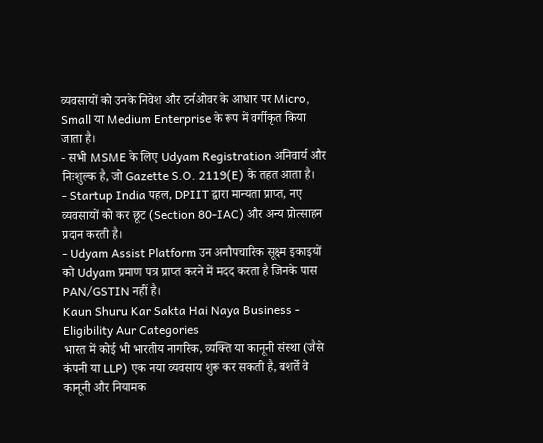व्यवसायों को उनके निवेश और टर्नओवर के आधार पर Micro, Small या Medium Enterprise के रूप में वर्गीकृत किया जाता है।
- सभी MSME के लिए Udyam Registration अनिवार्य और निःशुल्क है, जो Gazette S.O. 2119(E) के तहत आता है।
- Startup India पहल, DPIIT द्वारा मान्यता प्राप्त, नए व्यवसायों को कर छूट (Section 80-IAC) और अन्य प्रोत्साहन प्रदान करती है।
- Udyam Assist Platform उन अनौपचारिक सूक्ष्म इकाइयों को Udyam प्रमाण पत्र प्राप्त करने में मदद करता है जिनके पास PAN/GSTIN नहीं है।
Kaun Shuru Kar Sakta Hai Naya Business - Eligibility Aur Categories
भारत में कोई भी भारतीय नागरिक, व्यक्ति या कानूनी संस्था (जैसे कंपनी या LLP) एक नया व्यवसाय शुरू कर सकती है, बशर्ते वे कानूनी और नियामक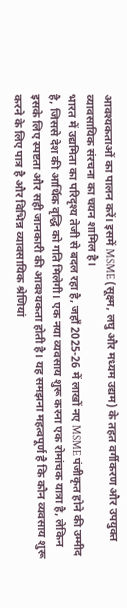आवश्यकताओं का पालन करें। इसमें MSME (सूक्ष्म, लघु और मध्यम उद्यम) के तहत वर्गीकरण और उपयुक्त व्यावसायिक संरचना का चयन शामिल है।
भारत में उद्यमिता का परिदृश्य तेजी से बदल रहा है, जहाँ 2025-26 में लाखों नए MSME पंजीकृत होने की उम्मीद है, जिससे देश की आर्थिक वृद्धि को गति मिलेगी। एक नया व्यवसाय शुरू करना एक रोमांचक यात्रा है, लेकिन इसके लिए स्पष्टता और सही जानकारी की आवश्यकता होती है। यह समझना महत्वपूर्ण है कि कौन व्यवसाय शुरू करने के लिए पात्र है और विभिन्न व्यावसायिक श्रेणियां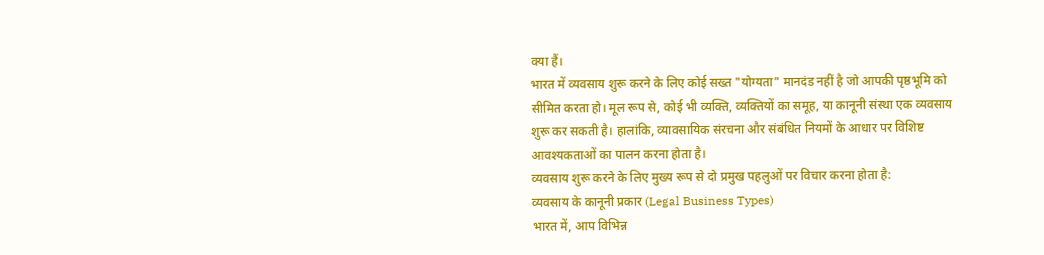क्या हैं।
भारत में व्यवसाय शुरू करने के लिए कोई सख्त "योग्यता" मानदंड नहीं है जो आपकी पृष्ठभूमि को सीमित करता हो। मूल रूप से, कोई भी व्यक्ति, व्यक्तियों का समूह, या कानूनी संस्था एक व्यवसाय शुरू कर सकती है। हालांकि, व्यावसायिक संरचना और संबंधित नियमों के आधार पर विशिष्ट आवश्यकताओं का पालन करना होता है।
व्यवसाय शुरू करने के लिए मुख्य रूप से दो प्रमुख पहलुओं पर विचार करना होता है:
व्यवसाय के कानूनी प्रकार (Legal Business Types)
भारत में, आप विभिन्न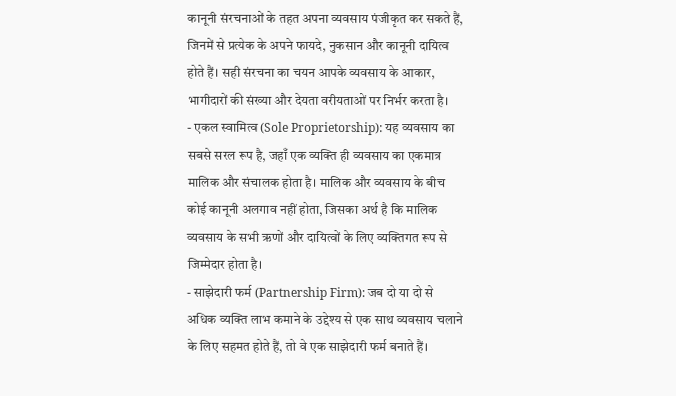कानूनी संरचनाओं के तहत अपना व्यवसाय पंजीकृत कर सकते हैं, जिनमें से प्रत्येक के अपने फायदे, नुकसान और कानूनी दायित्व होते हैं। सही संरचना का चयन आपके व्यवसाय के आकार, भागीदारों की संख्या और देयता वरीयताओं पर निर्भर करता है।
- एकल स्वामित्व (Sole Proprietorship): यह व्यवसाय का सबसे सरल रूप है, जहाँ एक व्यक्ति ही व्यवसाय का एकमात्र मालिक और संचालक होता है। मालिक और व्यवसाय के बीच कोई कानूनी अलगाव नहीं होता, जिसका अर्थ है कि मालिक व्यवसाय के सभी ऋणों और दायित्वों के लिए व्यक्तिगत रूप से जिम्मेदार होता है।
- साझेदारी फर्म (Partnership Firm): जब दो या दो से अधिक व्यक्ति लाभ कमाने के उद्देश्य से एक साथ व्यवसाय चलाने के लिए सहमत होते हैं, तो वे एक साझेदारी फर्म बनाते हैं।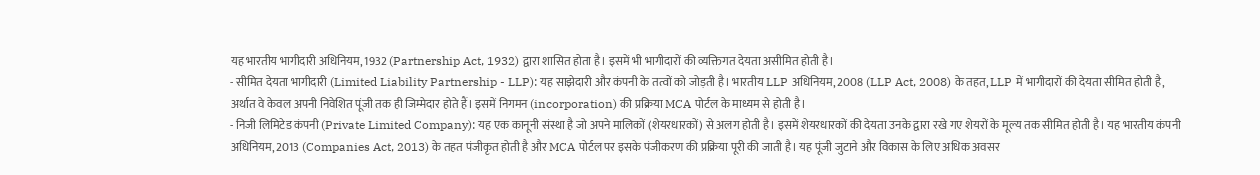यह भारतीय भागीदारी अधिनियम, 1932 (Partnership Act, 1932) द्वारा शासित होता है। इसमें भी भागीदारों की व्यक्तिगत देयता असीमित होती है।
- सीमित देयता भागीदारी (Limited Liability Partnership - LLP): यह साझेदारी और कंपनी के तत्वों को जोड़ती है। भारतीय LLP अधिनियम, 2008 (LLP Act, 2008) के तहत, LLP में भागीदारों की देयता सीमित होती है, अर्थात वे केवल अपनी निवेशित पूंजी तक ही जिम्मेदार होते हैं। इसमें निगमन (incorporation) की प्रक्रिया MCA पोर्टल के माध्यम से होती है।
- निजी लिमिटेड कंपनी (Private Limited Company): यह एक कानूनी संस्था है जो अपने मालिकों (शेयरधारकों) से अलग होती है। इसमें शेयरधारकों की देयता उनके द्वारा रखे गए शेयरों के मूल्य तक सीमित होती है। यह भारतीय कंपनी अधिनियम, 2013 (Companies Act, 2013) के तहत पंजीकृत होती है और MCA पोर्टल पर इसके पंजीकरण की प्रक्रिया पूरी की जाती है। यह पूंजी जुटाने और विकास के लिए अधिक अवसर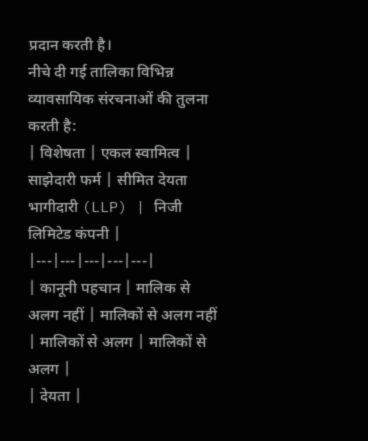प्रदान करती है।
नीचे दी गई तालिका विभिन्न व्यावसायिक संरचनाओं की तुलना करती है:
| विशेषता | एकल स्वामित्व | साझेदारी फर्म | सीमित देयता भागीदारी (LLP) | निजी लिमिटेड कंपनी |
|---|---|---|---|---|
| कानूनी पहचान | मालिक से अलग नहीं | मालिकों से अलग नहीं | मालिकों से अलग | मालिकों से अलग |
| देयता |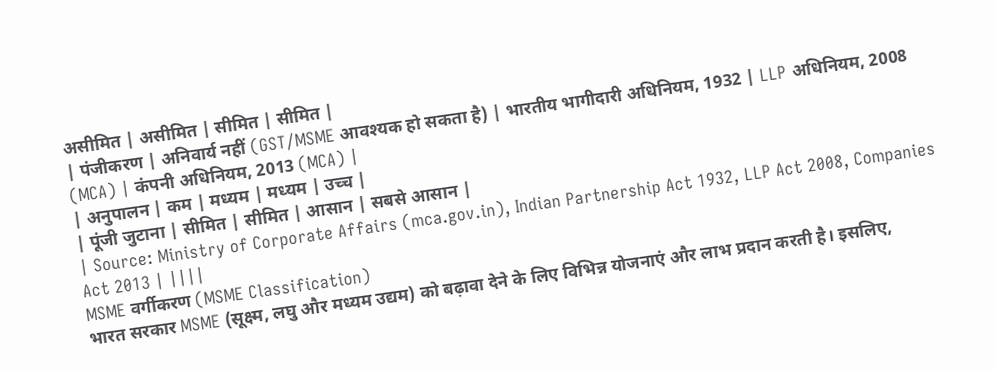असीमित | असीमित | सीमित | सीमित |
| पंजीकरण | अनिवार्य नहीं (GST/MSME आवश्यक हो सकता है) | भारतीय भागीदारी अधिनियम, 1932 | LLP अधिनियम, 2008 (MCA) | कंपनी अधिनियम, 2013 (MCA) |
| अनुपालन | कम | मध्यम | मध्यम | उच्च |
| पूंजी जुटाना | सीमित | सीमित | आसान | सबसे आसान |
| Source: Ministry of Corporate Affairs (mca.gov.in), Indian Partnership Act 1932, LLP Act 2008, Companies Act 2013 | ||||
MSME वर्गीकरण (MSME Classification)
भारत सरकार MSME (सूक्ष्म, लघु और मध्यम उद्यम) को बढ़ावा देने के लिए विभिन्न योजनाएं और लाभ प्रदान करती है। इसलिए,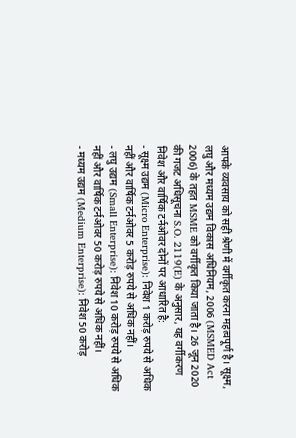आपके व्यवसाय को सही श्रेणी में वर्गीकृत करना महत्वपूर्ण है। सूक्ष्म, लघु और मध्यम उद्यम विकास अधिनियम, 2006 (MSMED Act 2006) के तहत MSME को वर्गीकृत किया जाता है। 26 जून 2020 की गजट अधिसूचना S.O. 2119(E) के अनुसार, यह वर्गीकरण निवेश और वार्षिक टर्नओवर दोनों पर आधारित है:
- सूक्ष्म उद्यम (Micro Enterprise): निवेश 1 करोड़ रुपये से अधिक नहीं और वार्षिक टर्नओवर 5 करोड़ रुपये से अधिक नहीं।
- लघु उद्यम (Small Enterprise): निवेश 10 करोड़ रुपये से अधिक नहीं और वार्षिक टर्नओवर 50 करोड़ रुपये से अधिक नहीं।
- मध्यम उद्यम (Medium Enterprise): निवेश 50 करोड़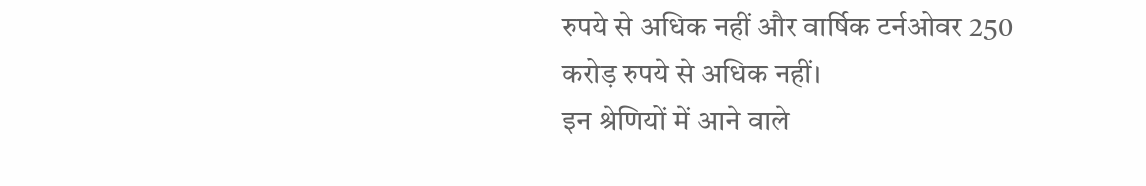रुपये से अधिक नहीं और वार्षिक टर्नओवर 250 करोड़ रुपये से अधिक नहीं।
इन श्रेणियों में आने वाले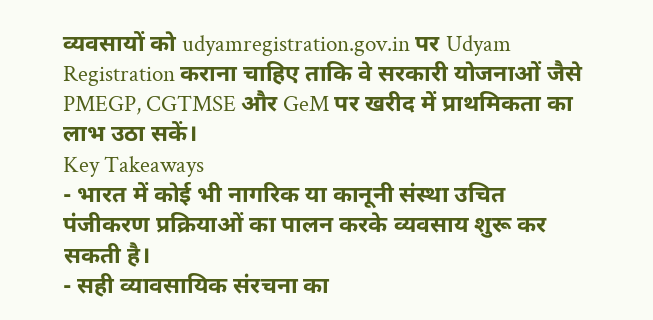व्यवसायों को udyamregistration.gov.in पर Udyam Registration कराना चाहिए ताकि वे सरकारी योजनाओं जैसे PMEGP, CGTMSE और GeM पर खरीद में प्राथमिकता का लाभ उठा सकें।
Key Takeaways
- भारत में कोई भी नागरिक या कानूनी संस्था उचित पंजीकरण प्रक्रियाओं का पालन करके व्यवसाय शुरू कर सकती है।
- सही व्यावसायिक संरचना का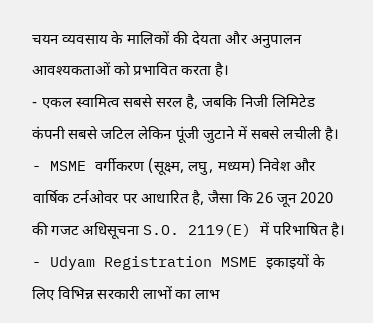चयन व्यवसाय के मालिकों की देयता और अनुपालन आवश्यकताओं को प्रभावित करता है।
- एकल स्वामित्व सबसे सरल है, जबकि निजी लिमिटेड कंपनी सबसे जटिल लेकिन पूंजी जुटाने में सबसे लचीली है।
- MSME वर्गीकरण (सूक्ष्म, लघु, मध्यम) निवेश और वार्षिक टर्नओवर पर आधारित है, जैसा कि 26 जून 2020 की गजट अधिसूचना S.O. 2119(E) में परिभाषित है।
- Udyam Registration MSME इकाइयों के लिए विभिन्न सरकारी लाभों का लाभ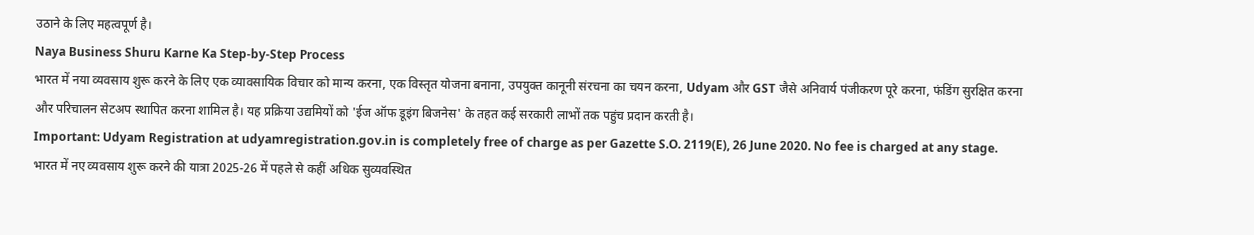उठाने के लिए महत्वपूर्ण है।
Naya Business Shuru Karne Ka Step-by-Step Process
भारत में नया व्यवसाय शुरू करने के लिए एक व्यावसायिक विचार को मान्य करना, एक विस्तृत योजना बनाना, उपयुक्त कानूनी संरचना का चयन करना, Udyam और GST जैसे अनिवार्य पंजीकरण पूरे करना, फंडिंग सुरक्षित करना और परिचालन सेटअप स्थापित करना शामिल है। यह प्रक्रिया उद्यमियों को 'ईज ऑफ डूइंग बिजनेस' के तहत कई सरकारी लाभों तक पहुंच प्रदान करती है।
Important: Udyam Registration at udyamregistration.gov.in is completely free of charge as per Gazette S.O. 2119(E), 26 June 2020. No fee is charged at any stage.
भारत में नए व्यवसाय शुरू करने की यात्रा 2025-26 में पहले से कहीं अधिक सुव्यवस्थित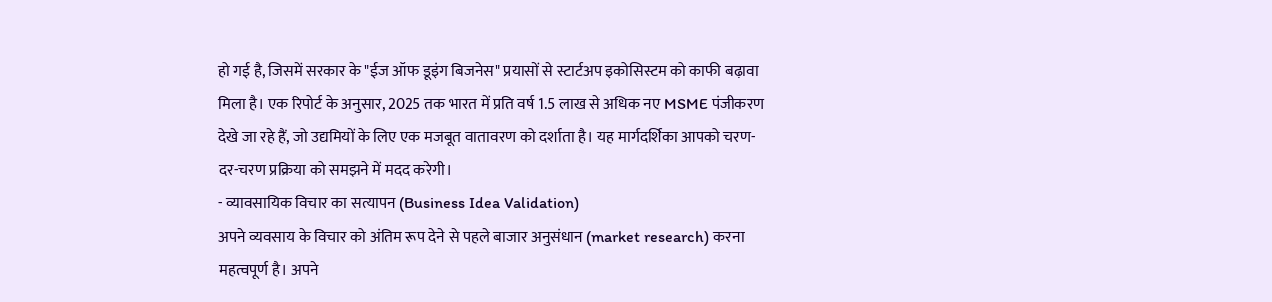हो गई है, जिसमें सरकार के "ईज ऑफ डूइंग बिजनेस" प्रयासों से स्टार्टअप इकोसिस्टम को काफी बढ़ावा मिला है। एक रिपोर्ट के अनुसार, 2025 तक भारत में प्रति वर्ष 1.5 लाख से अधिक नए MSME पंजीकरण देखे जा रहे हैं, जो उद्यमियों के लिए एक मजबूत वातावरण को दर्शाता है। यह मार्गदर्शिका आपको चरण-दर-चरण प्रक्रिया को समझने में मदद करेगी।
- व्यावसायिक विचार का सत्यापन (Business Idea Validation)
अपने व्यवसाय के विचार को अंतिम रूप देने से पहले बाजार अनुसंधान (market research) करना महत्वपूर्ण है। अपने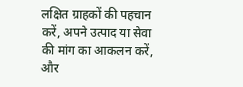लक्षित ग्राहकों की पहचान करें, अपने उत्पाद या सेवा की मांग का आकलन करें, और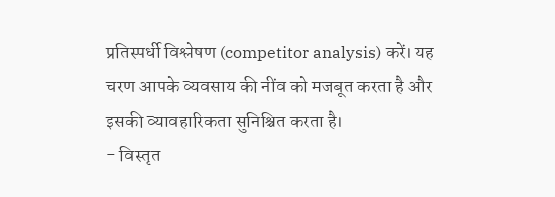प्रतिस्पर्धी विश्लेषण (competitor analysis) करें। यह चरण आपके व्यवसाय की नींव को मजबूत करता है और इसकी व्यावहारिकता सुनिश्चित करता है।
- विस्तृत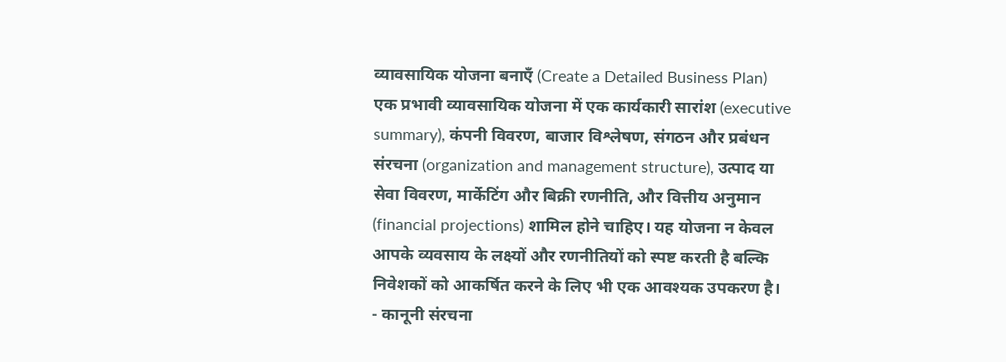व्यावसायिक योजना बनाएँ (Create a Detailed Business Plan)
एक प्रभावी व्यावसायिक योजना में एक कार्यकारी सारांश (executive summary), कंपनी विवरण, बाजार विश्लेषण, संगठन और प्रबंधन संरचना (organization and management structure), उत्पाद या सेवा विवरण, मार्केटिंग और बिक्री रणनीति, और वित्तीय अनुमान (financial projections) शामिल होने चाहिए। यह योजना न केवल आपके व्यवसाय के लक्ष्यों और रणनीतियों को स्पष्ट करती है बल्कि निवेशकों को आकर्षित करने के लिए भी एक आवश्यक उपकरण है।
- कानूनी संरचना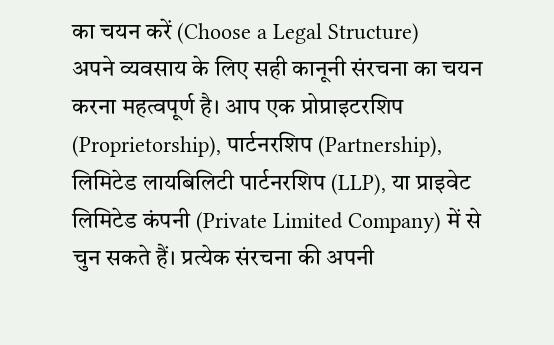का चयन करें (Choose a Legal Structure)
अपने व्यवसाय के लिए सही कानूनी संरचना का चयन करना महत्वपूर्ण है। आप एक प्रोप्राइटरशिप (Proprietorship), पार्टनरशिप (Partnership), लिमिटेड लायबिलिटी पार्टनरशिप (LLP), या प्राइवेट लिमिटेड कंपनी (Private Limited Company) में से चुन सकते हैं। प्रत्येक संरचना की अपनी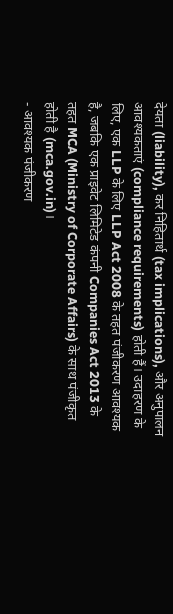देयता (liability), कर निहितार्थ (tax implications), और अनुपालन आवश्यकताएं (compliance requirements) होती हैं। उदाहरण के लिए, एक LLP के लिए LLP Act 2008 के तहत पंजीकरण आवश्यक है, जबकि एक प्राइवेट लिमिटेड कंपनी Companies Act 2013 के तहत MCA (Ministry of Corporate Affairs) के साथ पंजीकृत होती है (mca.gov.in)।
- आवश्यक पंजीकरण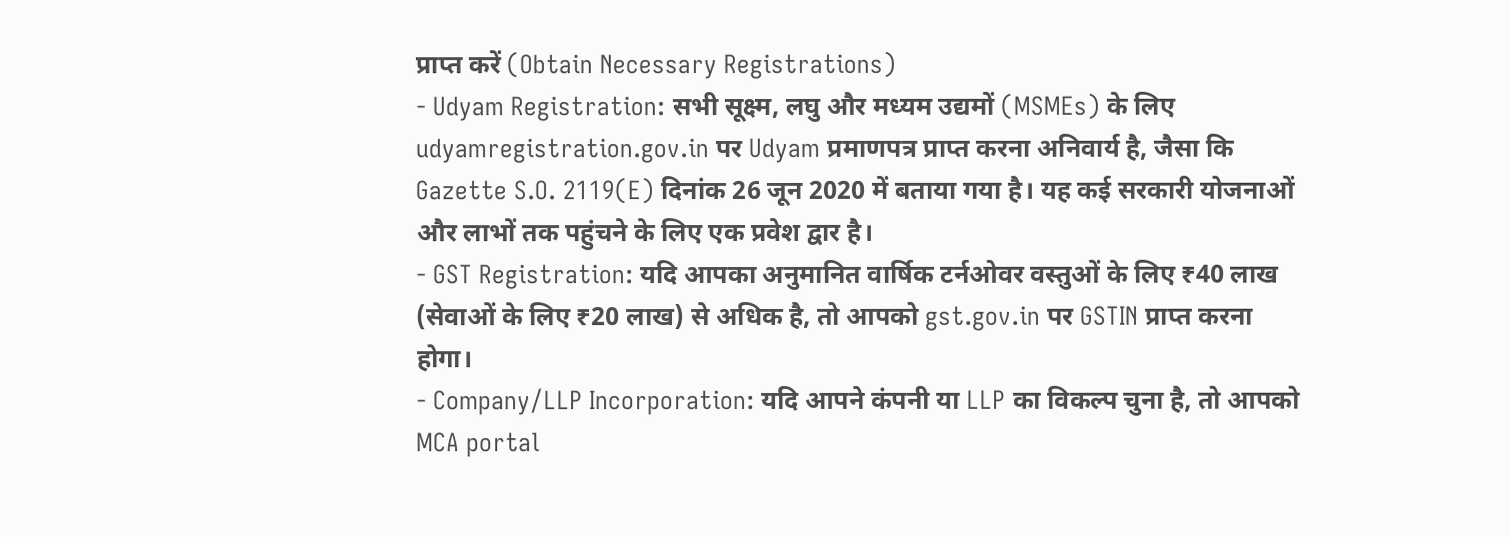प्राप्त करें (Obtain Necessary Registrations)
- Udyam Registration: सभी सूक्ष्म, लघु और मध्यम उद्यमों (MSMEs) के लिए udyamregistration.gov.in पर Udyam प्रमाणपत्र प्राप्त करना अनिवार्य है, जैसा कि Gazette S.O. 2119(E) दिनांक 26 जून 2020 में बताया गया है। यह कई सरकारी योजनाओं और लाभों तक पहुंचने के लिए एक प्रवेश द्वार है।
- GST Registration: यदि आपका अनुमानित वार्षिक टर्नओवर वस्तुओं के लिए ₹40 लाख (सेवाओं के लिए ₹20 लाख) से अधिक है, तो आपको gst.gov.in पर GSTIN प्राप्त करना होगा।
- Company/LLP Incorporation: यदि आपने कंपनी या LLP का विकल्प चुना है, तो आपको MCA portal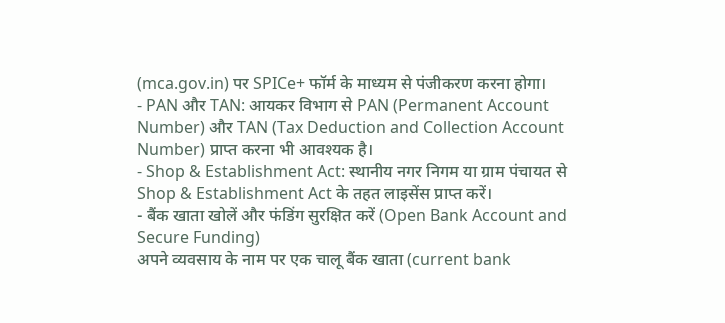(mca.gov.in) पर SPICe+ फॉर्म के माध्यम से पंजीकरण करना होगा।
- PAN और TAN: आयकर विभाग से PAN (Permanent Account Number) और TAN (Tax Deduction and Collection Account Number) प्राप्त करना भी आवश्यक है।
- Shop & Establishment Act: स्थानीय नगर निगम या ग्राम पंचायत से Shop & Establishment Act के तहत लाइसेंस प्राप्त करें।
- बैंक खाता खोलें और फंडिंग सुरक्षित करें (Open Bank Account and Secure Funding)
अपने व्यवसाय के नाम पर एक चालू बैंक खाता (current bank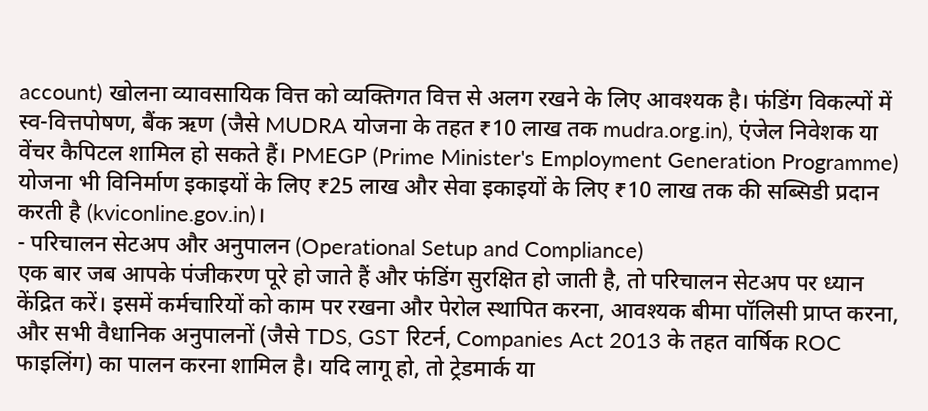account) खोलना व्यावसायिक वित्त को व्यक्तिगत वित्त से अलग रखने के लिए आवश्यक है। फंडिंग विकल्पों में स्व-वित्तपोषण, बैंक ऋण (जैसे MUDRA योजना के तहत ₹10 लाख तक mudra.org.in), एंजेल निवेशक या वेंचर कैपिटल शामिल हो सकते हैं। PMEGP (Prime Minister's Employment Generation Programme) योजना भी विनिर्माण इकाइयों के लिए ₹25 लाख और सेवा इकाइयों के लिए ₹10 लाख तक की सब्सिडी प्रदान करती है (kviconline.gov.in)।
- परिचालन सेटअप और अनुपालन (Operational Setup and Compliance)
एक बार जब आपके पंजीकरण पूरे हो जाते हैं और फंडिंग सुरक्षित हो जाती है, तो परिचालन सेटअप पर ध्यान केंद्रित करें। इसमें कर्मचारियों को काम पर रखना और पेरोल स्थापित करना, आवश्यक बीमा पॉलिसी प्राप्त करना, और सभी वैधानिक अनुपालनों (जैसे TDS, GST रिटर्न, Companies Act 2013 के तहत वार्षिक ROC फाइलिंग) का पालन करना शामिल है। यदि लागू हो, तो ट्रेडमार्क या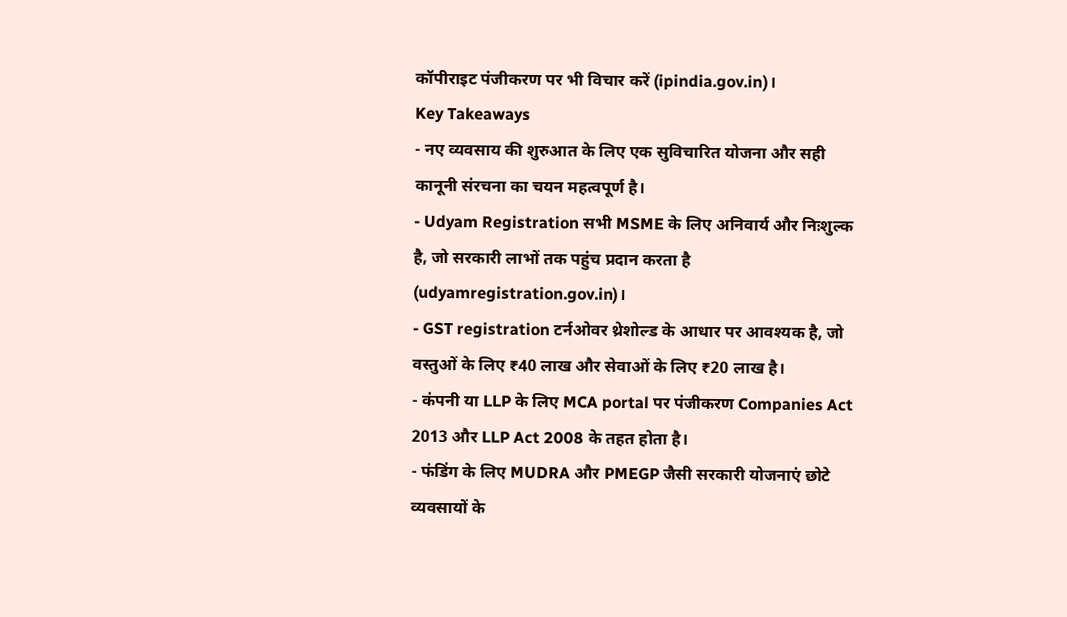कॉपीराइट पंजीकरण पर भी विचार करें (ipindia.gov.in)।
Key Takeaways
- नए व्यवसाय की शुरुआत के लिए एक सुविचारित योजना और सही कानूनी संरचना का चयन महत्वपूर्ण है।
- Udyam Registration सभी MSME के लिए अनिवार्य और निःशुल्क है, जो सरकारी लाभों तक पहुंच प्रदान करता है (udyamregistration.gov.in)।
- GST registration टर्नओवर थ्रेशोल्ड के आधार पर आवश्यक है, जो वस्तुओं के लिए ₹40 लाख और सेवाओं के लिए ₹20 लाख है।
- कंपनी या LLP के लिए MCA portal पर पंजीकरण Companies Act 2013 और LLP Act 2008 के तहत होता है।
- फंडिंग के लिए MUDRA और PMEGP जैसी सरकारी योजनाएं छोटे व्यवसायों के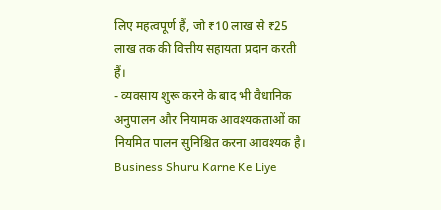लिए महत्वपूर्ण हैं, जो ₹10 लाख से ₹25 लाख तक की वित्तीय सहायता प्रदान करती हैं।
- व्यवसाय शुरू करने के बाद भी वैधानिक अनुपालन और नियामक आवश्यकताओं का नियमित पालन सुनिश्चित करना आवश्यक है।
Business Shuru Karne Ke Liye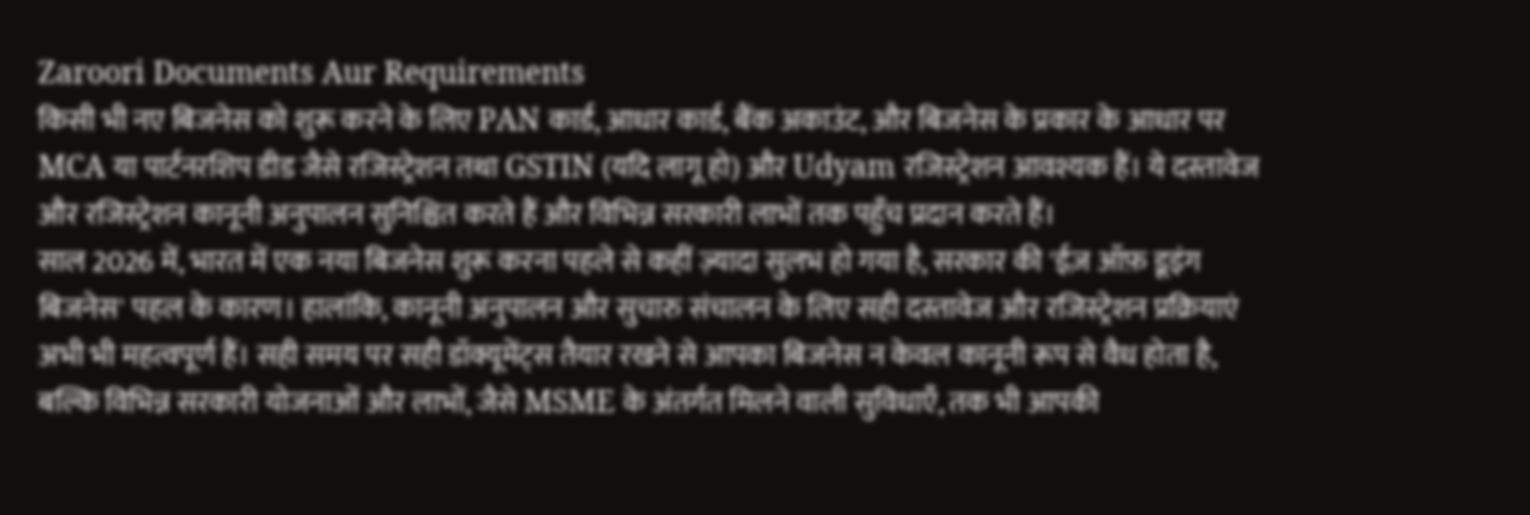Zaroori Documents Aur Requirements
किसी भी नए बिजनेस को शुरू करने के लिए PAN कार्ड, आधार कार्ड, बैंक अकाउंट, और बिजनेस के प्रकार के आधार पर MCA या पार्टनरशिप डीड जैसे रजिस्ट्रेशन तथा GSTIN (यदि लागू हो) और Udyam रजिस्ट्रेशन आवश्यक हैं। ये दस्तावेज और रजिस्ट्रेशन कानूनी अनुपालन सुनिश्चित करते हैं और विभिन्न सरकारी लाभों तक पहुँच प्रदान करते हैं।
साल 2026 में, भारत में एक नया बिजनेस शुरू करना पहले से कहीं ज़्यादा सुलभ हो गया है, सरकार की 'ईज़ ऑफ़ डूइंग बिजनेस' पहल के कारण। हालांकि, कानूनी अनुपालन और सुचारु संचालन के लिए सही दस्तावेज और रजिस्ट्रेशन प्रक्रियाएं अभी भी महत्वपूर्ण हैं। सही समय पर सही डॉक्यूमेंट्स तैयार रखने से आपका बिजनेस न केवल कानूनी रूप से वैध होता है, बल्कि विभिन्न सरकारी योजनाओं और लाभों, जैसे MSME के अंतर्गत मिलने वाली सुविधाएँ, तक भी आपकी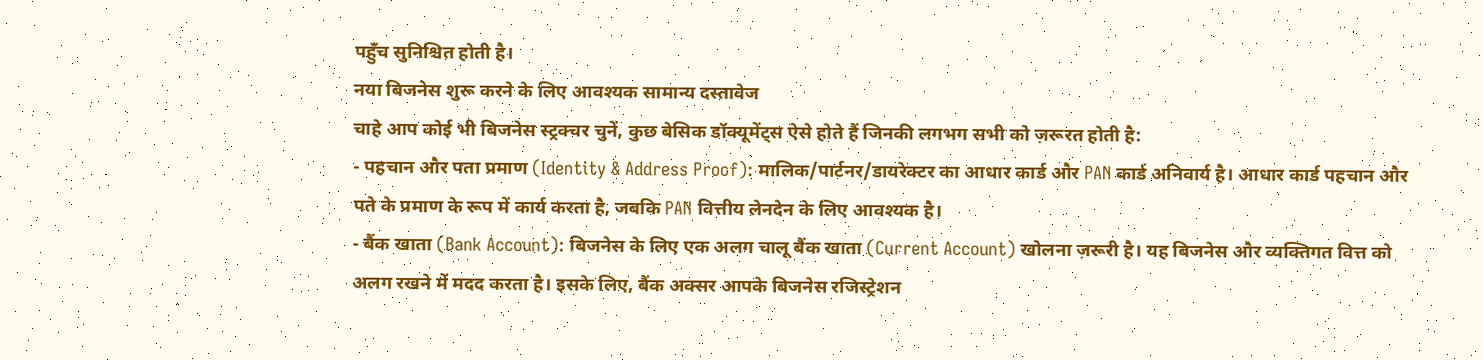पहुँच सुनिश्चित होती है।
नया बिजनेस शुरू करने के लिए आवश्यक सामान्य दस्तावेज
चाहे आप कोई भी बिजनेस स्ट्रक्चर चुनें, कुछ बेसिक डॉक्यूमेंट्स ऐसे होते हैं जिनकी लगभग सभी को ज़रूरत होती है:
- पहचान और पता प्रमाण (Identity & Address Proof): मालिक/पार्टनर/डायरेक्टर का आधार कार्ड और PAN कार्ड अनिवार्य है। आधार कार्ड पहचान और पते के प्रमाण के रूप में कार्य करता है, जबकि PAN वित्तीय लेनदेन के लिए आवश्यक है।
- बैंक खाता (Bank Account): बिजनेस के लिए एक अलग चालू बैंक खाता (Current Account) खोलना ज़रूरी है। यह बिजनेस और व्यक्तिगत वित्त को अलग रखने में मदद करता है। इसके लिए, बैंक अक्सर आपके बिजनेस रजिस्ट्रेशन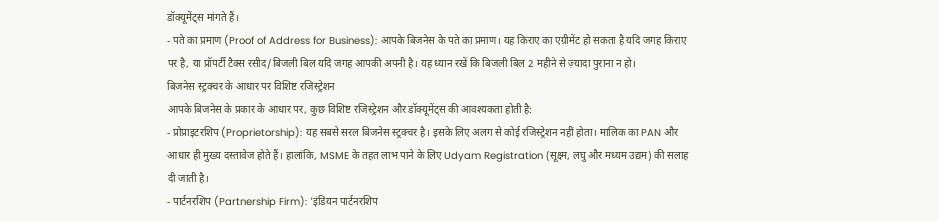डॉक्यूमेंट्स मांगते हैं।
- पते का प्रमाण (Proof of Address for Business): आपके बिजनेस के पते का प्रमाण। यह किराए का एग्रीमेंट हो सकता है यदि जगह किराए पर है, या प्रॉपर्टी टैक्स रसीद/बिजली बिल यदि जगह आपकी अपनी है। यह ध्यान रखें कि बिजली बिल 2 महीने से ज़्यादा पुराना न हो।
बिजनेस स्ट्रक्चर के आधार पर विशिष्ट रजिस्ट्रेशन
आपके बिजनेस के प्रकार के आधार पर, कुछ विशिष्ट रजिस्ट्रेशन और डॉक्यूमेंट्स की आवश्यकता होती है:
- प्रोप्राइटरशिप (Proprietorship): यह सबसे सरल बिजनेस स्ट्रक्चर है। इसके लिए अलग से कोई रजिस्ट्रेशन नहीं होता। मालिक का PAN और आधार ही मुख्य दस्तावेज होते हैं। हालांकि, MSME के तहत लाभ पाने के लिए Udyam Registration (सूक्ष्म, लघु और मध्यम उद्यम) की सलाह दी जाती है।
- पार्टनरशिप (Partnership Firm): 'इंडियन पार्टनरशिप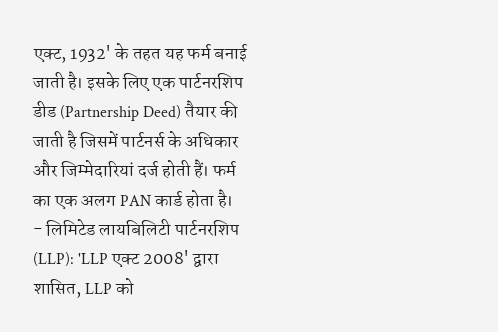एक्ट, 1932' के तहत यह फर्म बनाई जाती है। इसके लिए एक पार्टनरशिप डीड (Partnership Deed) तैयार की जाती है जिसमें पार्टनर्स के अधिकार और जिम्मेदारियां दर्ज होती हैं। फर्म का एक अलग PAN कार्ड होता है।
- लिमिटेड लायबिलिटी पार्टनरशिप (LLP): 'LLP एक्ट 2008' द्वारा शासित, LLP को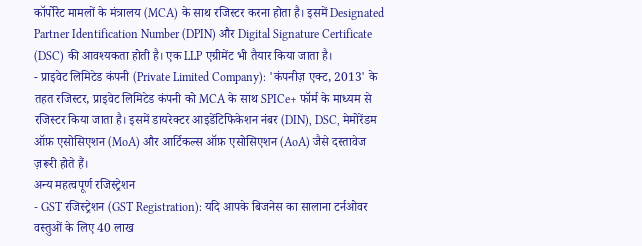कॉर्पोरेट मामलों के मंत्रालय (MCA) के साथ रजिस्टर करना होता है। इसमें Designated Partner Identification Number (DPIN) और Digital Signature Certificate (DSC) की आवश्यकता होती है। एक LLP एग्रीमेंट भी तैयार किया जाता है।
- प्राइवेट लिमिटेड कंपनी (Private Limited Company): 'कंपनीज़ एक्ट, 2013' के तहत रजिस्टर, प्राइवेट लिमिटेड कंपनी को MCA के साथ SPICe+ फॉर्म के माध्यम से रजिस्टर किया जाता है। इसमें डायरेक्टर आइडेंटिफिकेशन नंबर (DIN), DSC, मेमोरेंडम ऑफ़ एसोसिएशन (MoA) और आर्टिकल्स ऑफ़ एसोसिएशन (AoA) जैसे दस्तावेज ज़रूरी होते हैं।
अन्य महत्वपूर्ण रजिस्ट्रेशन
- GST रजिस्ट्रेशन (GST Registration): यदि आपके बिजनेस का सालाना टर्नओवर वस्तुओं के लिए 40 लाख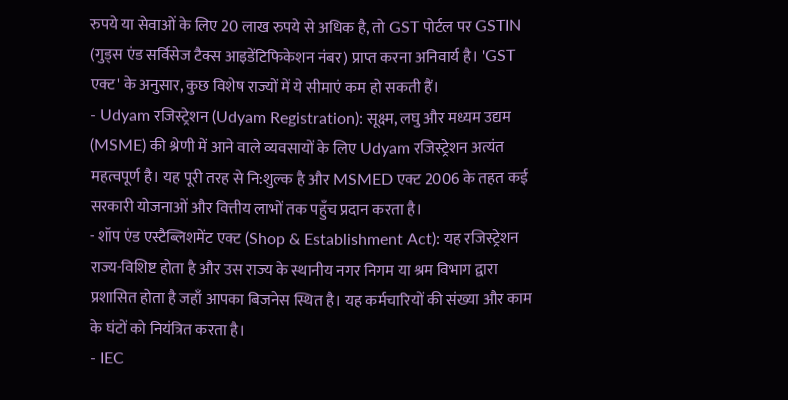रुपये या सेवाओं के लिए 20 लाख रुपये से अधिक है, तो GST पोर्टल पर GSTIN (गुड्स एंड सर्विसेज टैक्स आइडेंटिफिकेशन नंबर) प्राप्त करना अनिवार्य है। 'GST एक्ट' के अनुसार, कुछ विशेष राज्यों में ये सीमाएं कम हो सकती हैं।
- Udyam रजिस्ट्रेशन (Udyam Registration): सूक्ष्म, लघु और मध्यम उद्यम (MSME) की श्रेणी में आने वाले व्यवसायों के लिए Udyam रजिस्ट्रेशन अत्यंत महत्वपूर्ण है। यह पूरी तरह से नि:शुल्क है और MSMED एक्ट 2006 के तहत कई सरकारी योजनाओं और वित्तीय लाभों तक पहुँच प्रदान करता है।
- शॉप एंड एस्टैब्लिशमेंट एक्ट (Shop & Establishment Act): यह रजिस्ट्रेशन राज्य-विशिष्ट होता है और उस राज्य के स्थानीय नगर निगम या श्रम विभाग द्वारा प्रशासित होता है जहाँ आपका बिजनेस स्थित है। यह कर्मचारियों की संख्या और काम के घंटों को नियंत्रित करता है।
- IEC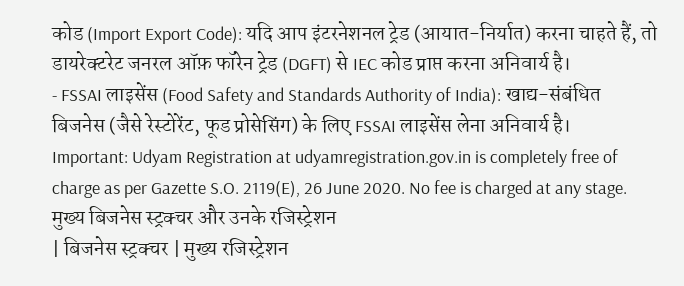कोड (Import Export Code): यदि आप इंटरनेशनल ट्रेड (आयात-निर्यात) करना चाहते हैं, तो डायरेक्टरेट जनरल ऑफ़ फॉरेन ट्रेड (DGFT) से IEC कोड प्राप्त करना अनिवार्य है।
- FSSAI लाइसेंस (Food Safety and Standards Authority of India): खाद्य-संबंधित बिजनेस (जैसे रेस्टोरेंट, फूड प्रोसेसिंग) के लिए FSSAI लाइसेंस लेना अनिवार्य है।
Important: Udyam Registration at udyamregistration.gov.in is completely free of charge as per Gazette S.O. 2119(E), 26 June 2020. No fee is charged at any stage.
मुख्य बिजनेस स्ट्रक्चर और उनके रजिस्ट्रेशन
| बिजनेस स्ट्रक्चर | मुख्य रजिस्ट्रेशन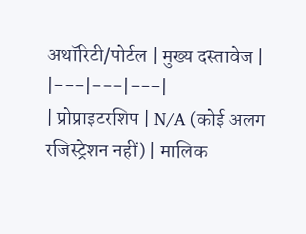अथॉरिटी/पोर्टल | मुख्य दस्तावेज |
|---|---|---|
| प्रोप्राइटरशिप | N/A (कोई अलग रजिस्ट्रेशन नहीं) | मालिक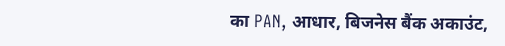का PAN, आधार, बिजनेस बैंक अकाउंट,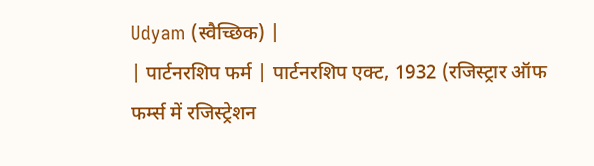Udyam (स्वैच्छिक) |
| पार्टनरशिप फर्म | पार्टनरशिप एक्ट, 1932 (रजिस्ट्रार ऑफ फर्म्स में रजिस्ट्रेशन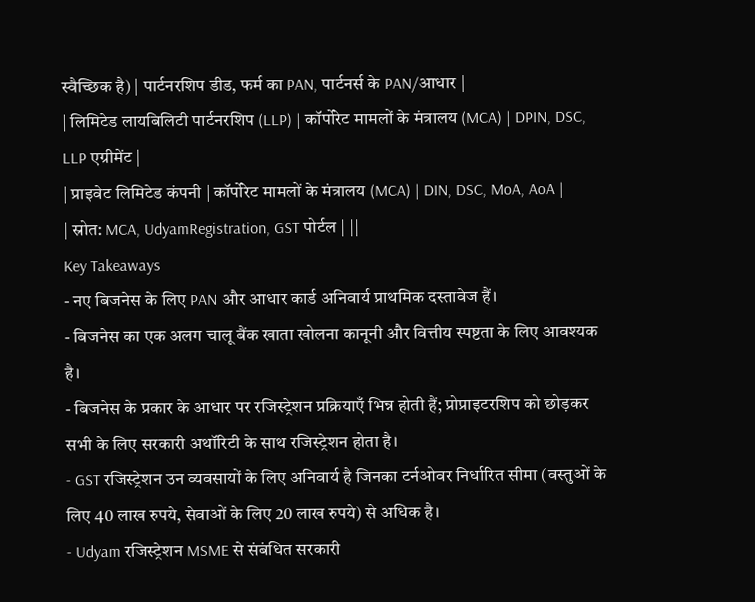स्वैच्छिक है) | पार्टनरशिप डीड, फर्म का PAN, पार्टनर्स के PAN/आधार |
| लिमिटेड लायबिलिटी पार्टनरशिप (LLP) | कॉर्पोरेट मामलों के मंत्रालय (MCA) | DPIN, DSC, LLP एग्रीमेंट |
| प्राइवेट लिमिटेड कंपनी | कॉर्पोरेट मामलों के मंत्रालय (MCA) | DIN, DSC, MoA, AoA |
| स्रोत: MCA, UdyamRegistration, GST पोर्टल | ||
Key Takeaways
- नए बिजनेस के लिए PAN और आधार कार्ड अनिवार्य प्राथमिक दस्तावेज हैं।
- बिजनेस का एक अलग चालू बैंक खाता खोलना कानूनी और वित्तीय स्पष्टता के लिए आवश्यक है।
- बिजनेस के प्रकार के आधार पर रजिस्ट्रेशन प्रक्रियाएँ भिन्न होती हैं; प्रोप्राइटरशिप को छोड़कर सभी के लिए सरकारी अथॉरिटी के साथ रजिस्ट्रेशन होता है।
- GST रजिस्ट्रेशन उन व्यवसायों के लिए अनिवार्य है जिनका टर्नओवर निर्धारित सीमा (वस्तुओं के लिए 40 लाख रुपये, सेवाओं के लिए 20 लाख रुपये) से अधिक है।
- Udyam रजिस्ट्रेशन MSME से संबंधित सरकारी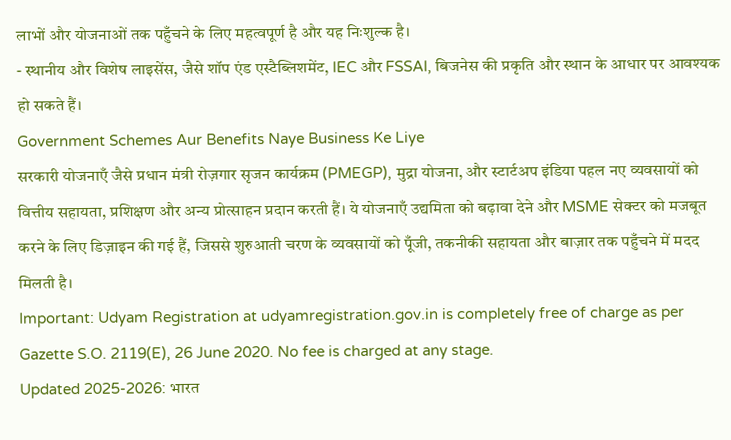लाभों और योजनाओं तक पहुँचने के लिए महत्वपूर्ण है और यह निःशुल्क है।
- स्थानीय और विशेष लाइसेंस, जैसे शॉप एंड एस्टैब्लिशमेंट, IEC और FSSAI, बिजनेस की प्रकृति और स्थान के आधार पर आवश्यक हो सकते हैं।
Government Schemes Aur Benefits Naye Business Ke Liye
सरकारी योजनाएँ जैसे प्रधान मंत्री रोज़गार सृजन कार्यक्रम (PMEGP), मुद्रा योजना, और स्टार्टअप इंडिया पहल नए व्यवसायों को वित्तीय सहायता, प्रशिक्षण और अन्य प्रोत्साहन प्रदान करती हैं। ये योजनाएँ उद्यमिता को बढ़ावा देने और MSME सेक्टर को मजबूत करने के लिए डिज़ाइन की गई हैं, जिससे शुरुआती चरण के व्यवसायों को पूँजी, तकनीकी सहायता और बाज़ार तक पहुँचने में मदद मिलती है।
Important: Udyam Registration at udyamregistration.gov.in is completely free of charge as per Gazette S.O. 2119(E), 26 June 2020. No fee is charged at any stage.
Updated 2025-2026: भारत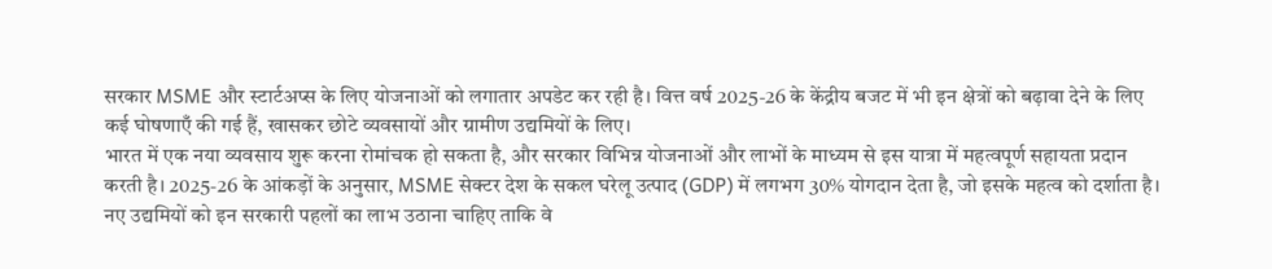सरकार MSME और स्टार्टअप्स के लिए योजनाओं को लगातार अपडेट कर रही है। वित्त वर्ष 2025-26 के केंद्रीय बजट में भी इन क्षेत्रों को बढ़ावा देने के लिए कई घोषणाएँ की गई हैं, खासकर छोटे व्यवसायों और ग्रामीण उद्यमियों के लिए।
भारत में एक नया व्यवसाय शुरू करना रोमांचक हो सकता है, और सरकार विभिन्न योजनाओं और लाभों के माध्यम से इस यात्रा में महत्वपूर्ण सहायता प्रदान करती है। 2025-26 के आंकड़ों के अनुसार, MSME सेक्टर देश के सकल घरेलू उत्पाद (GDP) में लगभग 30% योगदान देता है, जो इसके महत्व को दर्शाता है। नए उद्यमियों को इन सरकारी पहलों का लाभ उठाना चाहिए ताकि वे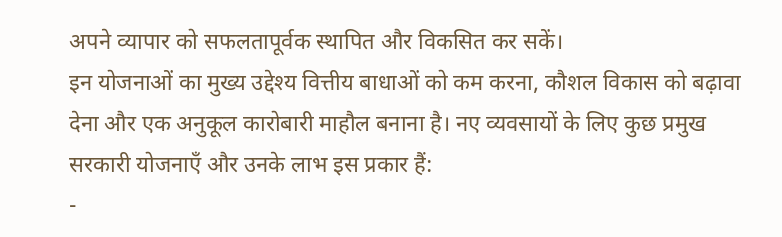अपने व्यापार को सफलतापूर्वक स्थापित और विकसित कर सकें।
इन योजनाओं का मुख्य उद्देश्य वित्तीय बाधाओं को कम करना, कौशल विकास को बढ़ावा देना और एक अनुकूल कारोबारी माहौल बनाना है। नए व्यवसायों के लिए कुछ प्रमुख सरकारी योजनाएँ और उनके लाभ इस प्रकार हैं:
-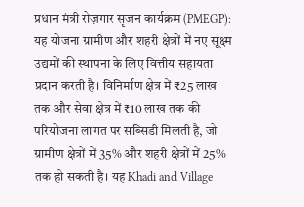प्रधान मंत्री रोज़गार सृजन कार्यक्रम (PMEGP): यह योजना ग्रामीण और शहरी क्षेत्रों में नए सूक्ष्म उद्यमों की स्थापना के लिए वित्तीय सहायता प्रदान करती है। विनिर्माण क्षेत्र में ₹25 लाख तक और सेवा क्षेत्र में ₹10 लाख तक की परियोजना लागत पर सब्सिडी मिलती है, जो ग्रामीण क्षेत्रों में 35% और शहरी क्षेत्रों में 25% तक हो सकती है। यह Khadi and Village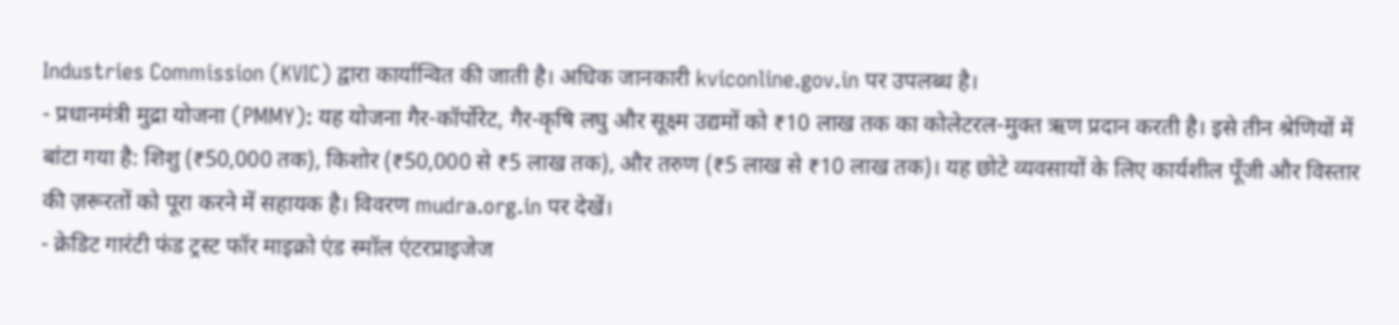Industries Commission (KVIC) द्वारा कार्यान्वित की जाती है। अधिक जानकारी kviconline.gov.in पर उपलब्ध है।
- प्रधानमंत्री मुद्रा योजना (PMMY): यह योजना गैर-कॉर्पोरेट, गैर-कृषि लघु और सूक्ष्म उद्यमों को ₹10 लाख तक का कोलेटरल-मुक्त ऋण प्रदान करती है। इसे तीन श्रेणियों में बांटा गया है: शिशु (₹50,000 तक), किशोर (₹50,000 से ₹5 लाख तक), और तरुण (₹5 लाख से ₹10 लाख तक)। यह छोटे व्यवसायों के लिए कार्यशील पूँजी और विस्तार की ज़रूरतों को पूरा करने में सहायक है। विवरण mudra.org.in पर देखें।
- क्रेडिट गारंटी फंड ट्रस्ट फॉर माइक्रो एंड स्मॉल एंटरप्राइजेज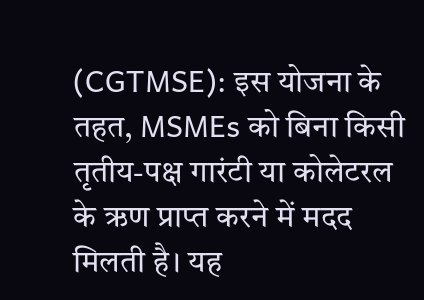(CGTMSE): इस योजना के तहत, MSMEs को बिना किसी तृतीय-पक्ष गारंटी या कोलेटरल के ऋण प्राप्त करने में मदद मिलती है। यह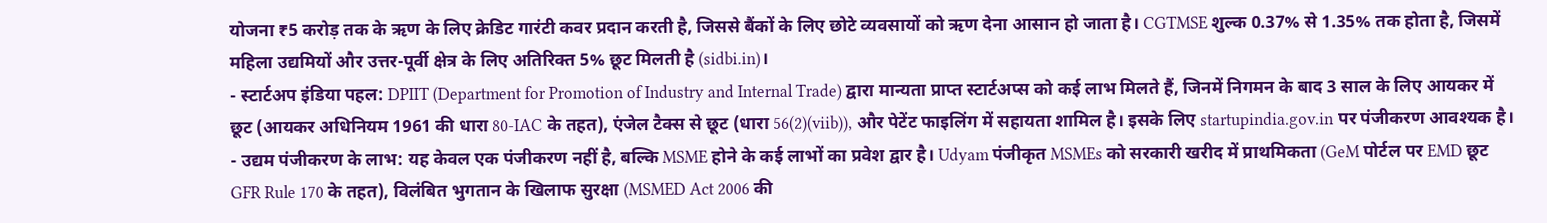योजना ₹5 करोड़ तक के ऋण के लिए क्रेडिट गारंटी कवर प्रदान करती है, जिससे बैंकों के लिए छोटे व्यवसायों को ऋण देना आसान हो जाता है। CGTMSE शुल्क 0.37% से 1.35% तक होता है, जिसमें महिला उद्यमियों और उत्तर-पूर्वी क्षेत्र के लिए अतिरिक्त 5% छूट मिलती है (sidbi.in)।
- स्टार्टअप इंडिया पहल: DPIIT (Department for Promotion of Industry and Internal Trade) द्वारा मान्यता प्राप्त स्टार्टअप्स को कई लाभ मिलते हैं, जिनमें निगमन के बाद 3 साल के लिए आयकर में छूट (आयकर अधिनियम 1961 की धारा 80-IAC के तहत), एंजेल टैक्स से छूट (धारा 56(2)(viib)), और पेटेंट फाइलिंग में सहायता शामिल है। इसके लिए startupindia.gov.in पर पंजीकरण आवश्यक है।
- उद्यम पंजीकरण के लाभ: यह केवल एक पंजीकरण नहीं है, बल्कि MSME होने के कई लाभों का प्रवेश द्वार है। Udyam पंजीकृत MSMEs को सरकारी खरीद में प्राथमिकता (GeM पोर्टल पर EMD छूट GFR Rule 170 के तहत), विलंबित भुगतान के खिलाफ सुरक्षा (MSMED Act 2006 की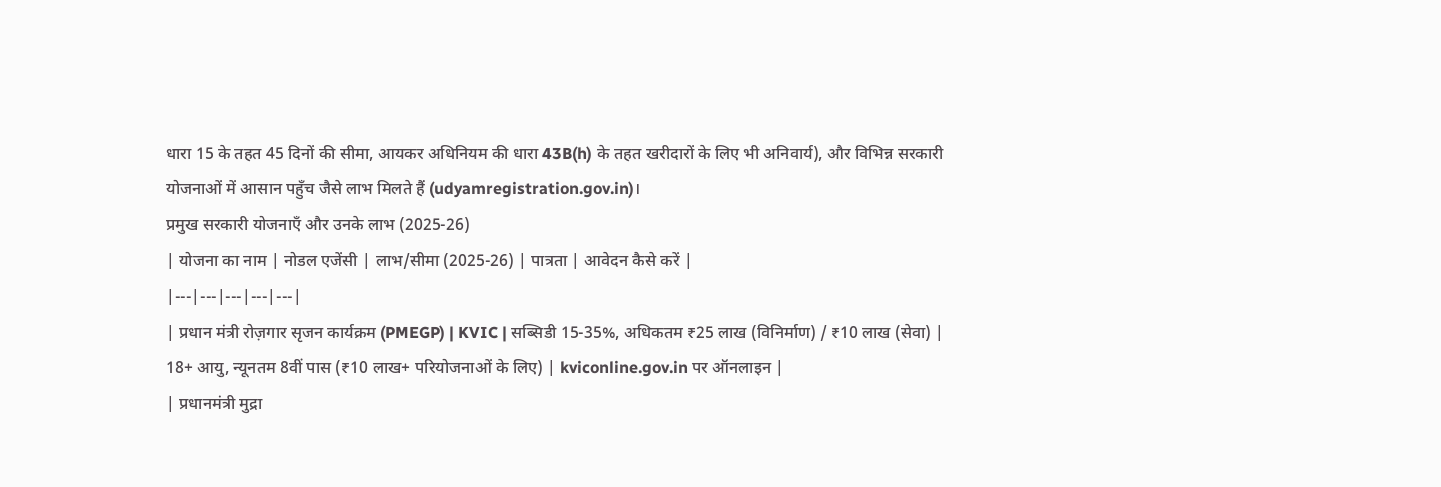धारा 15 के तहत 45 दिनों की सीमा, आयकर अधिनियम की धारा 43B(h) के तहत खरीदारों के लिए भी अनिवार्य), और विभिन्न सरकारी योजनाओं में आसान पहुँच जैसे लाभ मिलते हैं (udyamregistration.gov.in)।
प्रमुख सरकारी योजनाएँ और उनके लाभ (2025-26)
| योजना का नाम | नोडल एजेंसी | लाभ/सीमा (2025-26) | पात्रता | आवेदन कैसे करें |
|---|---|---|---|---|
| प्रधान मंत्री रोज़गार सृजन कार्यक्रम (PMEGP) | KVIC | सब्सिडी 15-35%, अधिकतम ₹25 लाख (विनिर्माण) / ₹10 लाख (सेवा) | 18+ आयु, न्यूनतम 8वीं पास (₹10 लाख+ परियोजनाओं के लिए) | kviconline.gov.in पर ऑनलाइन |
| प्रधानमंत्री मुद्रा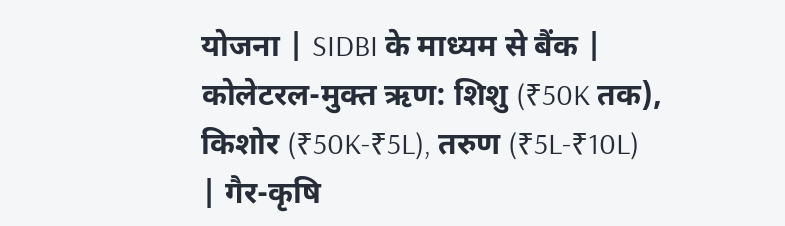योजना | SIDBI के माध्यम से बैंक | कोलेटरल-मुक्त ऋण: शिशु (₹50K तक), किशोर (₹50K-₹5L), तरुण (₹5L-₹10L) | गैर-कृषि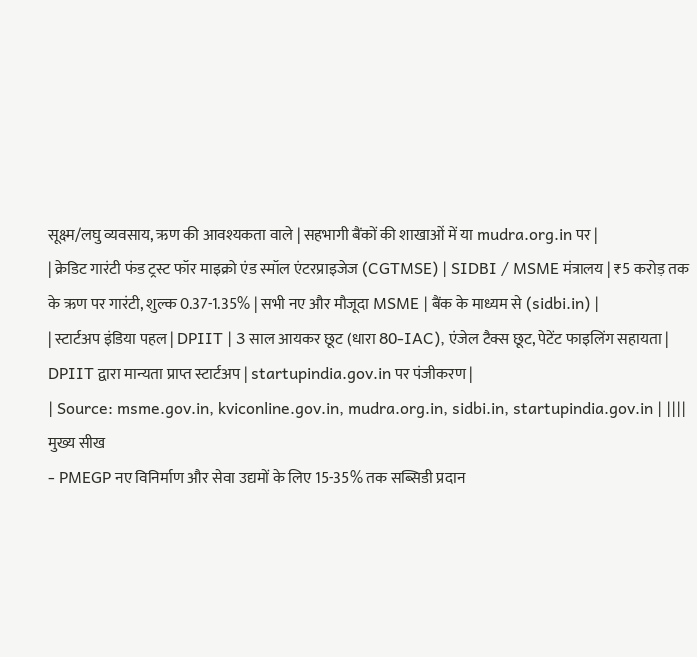सूक्ष्म/लघु व्यवसाय, ऋण की आवश्यकता वाले | सहभागी बैंकों की शाखाओं में या mudra.org.in पर |
| क्रेडिट गारंटी फंड ट्रस्ट फॉर माइक्रो एंड स्मॉल एंटरप्राइजेज (CGTMSE) | SIDBI / MSME मंत्रालय | ₹5 करोड़ तक के ऋण पर गारंटी, शुल्क 0.37-1.35% | सभी नए और मौजूदा MSME | बैंक के माध्यम से (sidbi.in) |
| स्टार्टअप इंडिया पहल | DPIIT | 3 साल आयकर छूट (धारा 80-IAC), एंजेल टैक्स छूट, पेटेंट फाइलिंग सहायता | DPIIT द्वारा मान्यता प्राप्त स्टार्टअप | startupindia.gov.in पर पंजीकरण |
| Source: msme.gov.in, kviconline.gov.in, mudra.org.in, sidbi.in, startupindia.gov.in | ||||
मुख्य सीख
- PMEGP नए विनिर्माण और सेवा उद्यमों के लिए 15-35% तक सब्सिडी प्रदान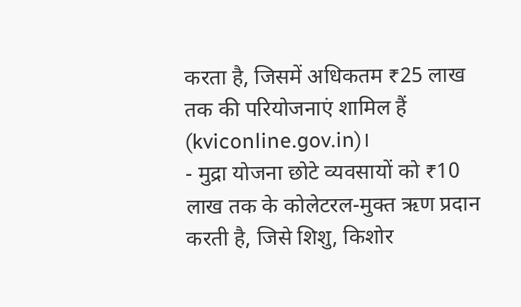करता है, जिसमें अधिकतम ₹25 लाख तक की परियोजनाएं शामिल हैं (kviconline.gov.in)।
- मुद्रा योजना छोटे व्यवसायों को ₹10 लाख तक के कोलेटरल-मुक्त ऋण प्रदान करती है, जिसे शिशु, किशोर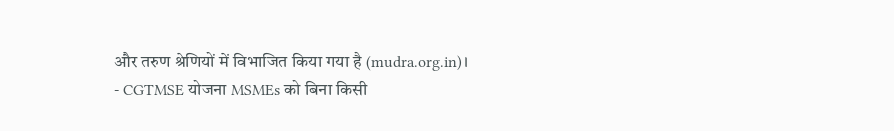और तरुण श्रेणियों में विभाजित किया गया है (mudra.org.in)।
- CGTMSE योजना MSMEs को बिना किसी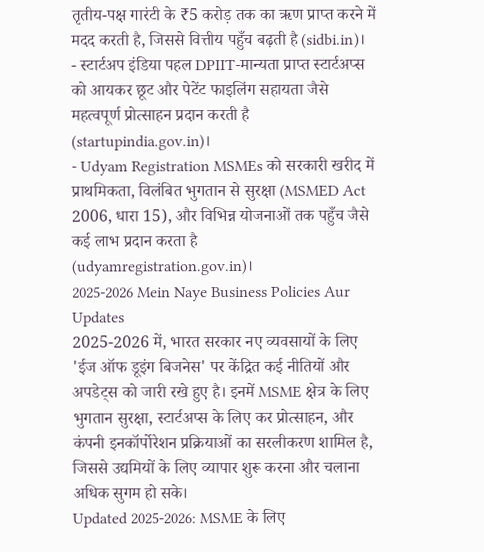तृतीय-पक्ष गारंटी के ₹5 करोड़ तक का ऋण प्राप्त करने में मदद करती है, जिससे वित्तीय पहुँच बढ़ती है (sidbi.in)।
- स्टार्टअप इंडिया पहल DPIIT-मान्यता प्राप्त स्टार्टअप्स को आयकर छूट और पेटेंट फाइलिंग सहायता जैसे महत्वपूर्ण प्रोत्साहन प्रदान करती है (startupindia.gov.in)।
- Udyam Registration MSMEs को सरकारी खरीद में प्राथमिकता, विलंबित भुगतान से सुरक्षा (MSMED Act 2006, धारा 15), और विभिन्न योजनाओं तक पहुँच जैसे कई लाभ प्रदान करता है (udyamregistration.gov.in)।
2025-2026 Mein Naye Business Policies Aur Updates
2025-2026 में, भारत सरकार नए व्यवसायों के लिए 'ईज ऑफ डूइंग बिजनेस' पर केंद्रित कई नीतियों और अपडेट्स को जारी रखे हुए है। इनमें MSME क्षेत्र के लिए भुगतान सुरक्षा, स्टार्टअप्स के लिए कर प्रोत्साहन, और कंपनी इनकॉर्पोरेशन प्रक्रियाओं का सरलीकरण शामिल है, जिससे उद्यमियों के लिए व्यापार शुरू करना और चलाना अधिक सुगम हो सके।
Updated 2025-2026: MSME के लिए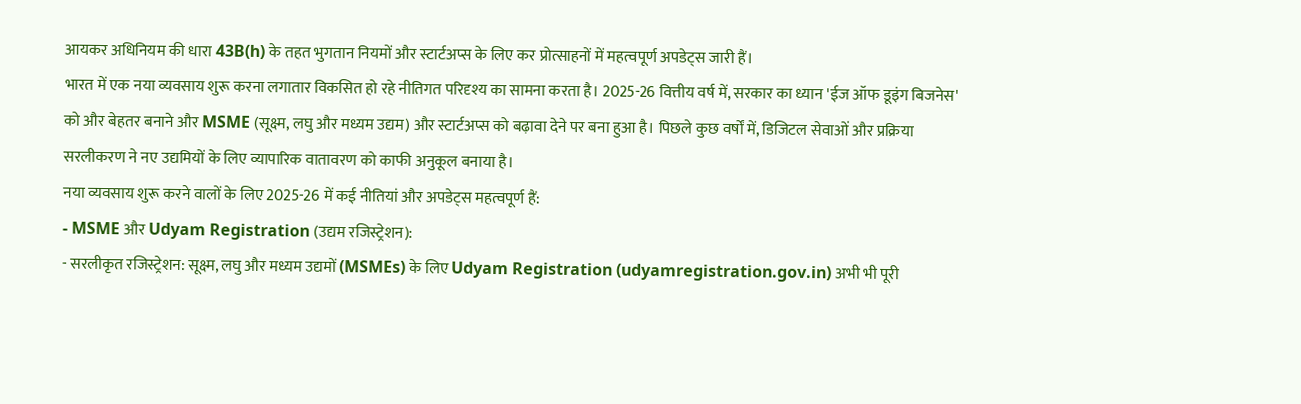आयकर अधिनियम की धारा 43B(h) के तहत भुगतान नियमों और स्टार्टअप्स के लिए कर प्रोत्साहनों में महत्वपूर्ण अपडेट्स जारी हैं।
भारत में एक नया व्यवसाय शुरू करना लगातार विकसित हो रहे नीतिगत परिदृश्य का सामना करता है। 2025-26 वित्तीय वर्ष में, सरकार का ध्यान 'ईज ऑफ डूइंग बिजनेस' को और बेहतर बनाने और MSME (सूक्ष्म, लघु और मध्यम उद्यम) और स्टार्टअप्स को बढ़ावा देने पर बना हुआ है। पिछले कुछ वर्षों में, डिजिटल सेवाओं और प्रक्रिया सरलीकरण ने नए उद्यमियों के लिए व्यापारिक वातावरण को काफी अनुकूल बनाया है।
नया व्यवसाय शुरू करने वालों के लिए 2025-26 में कई नीतियां और अपडेट्स महत्वपूर्ण हैं:
- MSME और Udyam Registration (उद्यम रजिस्ट्रेशन):
- सरलीकृत रजिस्ट्रेशन: सूक्ष्म, लघु और मध्यम उद्यमों (MSMEs) के लिए Udyam Registration (udyamregistration.gov.in) अभी भी पूरी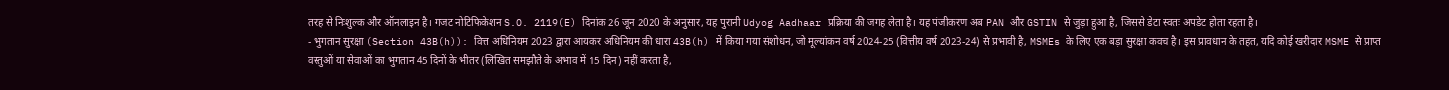तरह से निःशुल्क और ऑनलाइन है। गजट नोटिफिकेशन S.O. 2119(E) दिनांक 26 जून 2020 के अनुसार, यह पुरानी Udyog Aadhaar प्रक्रिया की जगह लेता है। यह पंजीकरण अब PAN और GSTIN से जुड़ा हुआ है, जिससे डेटा स्वतः अपडेट होता रहता है।
- भुगतान सुरक्षा (Section 43B(h)): वित्त अधिनियम 2023 द्वारा आयकर अधिनियम की धारा 43B(h) में किया गया संशोधन, जो मूल्यांकन वर्ष 2024-25 (वित्तीय वर्ष 2023-24) से प्रभावी है, MSMEs के लिए एक बड़ा सुरक्षा कवच है। इस प्रावधान के तहत, यदि कोई खरीदार MSME से प्राप्त वस्तुओं या सेवाओं का भुगतान 45 दिनों के भीतर (लिखित समझौते के अभाव में 15 दिन) नहीं करता है,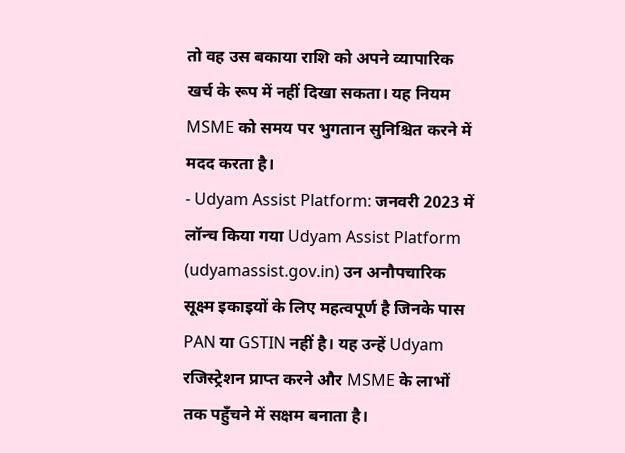तो वह उस बकाया राशि को अपने व्यापारिक खर्च के रूप में नहीं दिखा सकता। यह नियम MSME को समय पर भुगतान सुनिश्चित करने में मदद करता है।
- Udyam Assist Platform: जनवरी 2023 में लॉन्च किया गया Udyam Assist Platform (udyamassist.gov.in) उन अनौपचारिक सूक्ष्म इकाइयों के लिए महत्वपूर्ण है जिनके पास PAN या GSTIN नहीं है। यह उन्हें Udyam रजिस्ट्रेशन प्राप्त करने और MSME के लाभों तक पहुँचने में सक्षम बनाता है।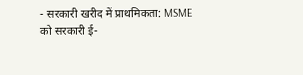- सरकारी खरीद में प्राथमिकता: MSME को सरकारी ई-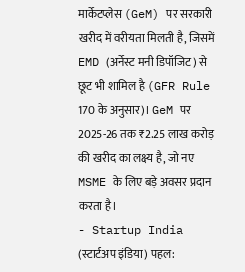मार्केटप्लेस (GeM) पर सरकारी खरीद में वरीयता मिलती है, जिसमें EMD (अर्नेस्ट मनी डिपॉजिट) से छूट भी शामिल है (GFR Rule 170 के अनुसार)। GeM पर 2025-26 तक ₹2.25 लाख करोड़ की खरीद का लक्ष्य है, जो नए MSME के लिए बड़े अवसर प्रदान करता है।
- Startup India (स्टार्टअप इंडिया) पहल: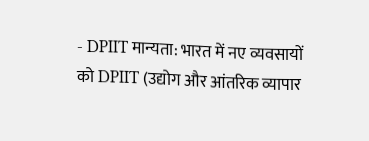- DPIIT मान्यता: भारत में नए व्यवसायों को DPIIT (उद्योग और आंतरिक व्यापार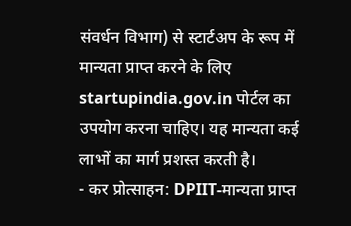संवर्धन विभाग) से स्टार्टअप के रूप में मान्यता प्राप्त करने के लिए startupindia.gov.in पोर्टल का उपयोग करना चाहिए। यह मान्यता कई लाभों का मार्ग प्रशस्त करती है।
- कर प्रोत्साहन: DPIIT-मान्यता प्राप्त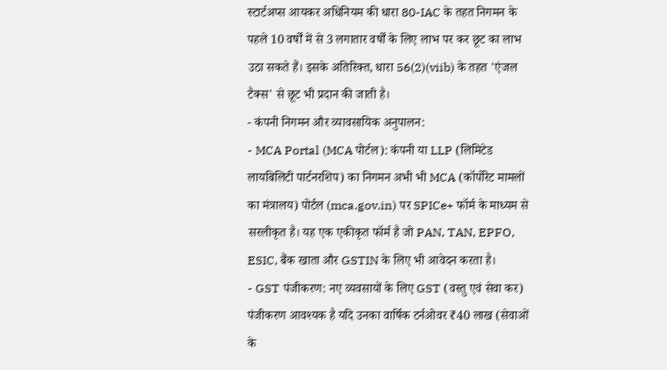स्टार्टअप्स आयकर अधिनियम की धारा 80-IAC के तहत निगमन के पहले 10 वर्षों में से 3 लगातार वर्षों के लिए लाभ पर कर छूट का लाभ उठा सकते हैं। इसके अतिरिक्त, धारा 56(2)(viib) के तहत 'एंजल टैक्स' से छूट भी प्रदान की जाती है।
- कंपनी निगमन और व्यावसायिक अनुपालन:
- MCA Portal (MCA पोर्टल): कंपनी या LLP (लिमिटेड लायबिलिटी पार्टनरशिप) का निगमन अभी भी MCA (कॉर्पोरेट मामलों का मंत्रालय) पोर्टल (mca.gov.in) पर SPICe+ फॉर्म के माध्यम से सरलीकृत है। यह एक एकीकृत फॉर्म है जो PAN, TAN, EPFO, ESIC, बैंक खाता और GSTIN के लिए भी आवेदन करता है।
- GST पंजीकरण: नए व्यवसायों के लिए GST (वस्तु एवं सेवा कर) पंजीकरण आवश्यक है यदि उनका वार्षिक टर्नओवर ₹40 लाख (सेवाओं के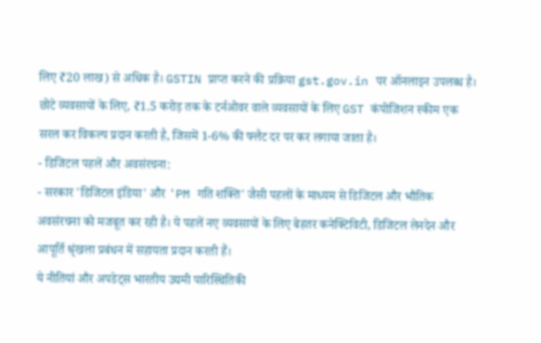लिए ₹20 लाख) से अधिक है। GSTIN प्राप्त करने की प्रक्रिया gst.gov.in पर ऑनलाइन उपलब्ध है। छोटे व्यवसायों के लिए, ₹1.5 करोड़ तक के टर्नओवर वाले व्यवसायों के लिए GST कंपोजिशन स्कीम एक सरल कर विकल्प प्रदान करती है, जिसमें 1-6% की फ्लैट दर पर कर लगाया जाता है।
- डिजिटल पहलें और अवसंरचना:
- सरकार 'डिजिटल इंडिया' और 'PM गति शक्ति' जैसी पहलों के माध्यम से डिजिटल और भौतिक अवसंरचना को मजबूत कर रही है। ये पहलें नए व्यवसायों के लिए बेहतर कनेक्टिविटी, डिजिटल लेनदेन और आपूर्ति श्रृंखला प्रबंधन में सहायता प्रदान करती हैं।
ये नीतियां और अपडेट्स भारतीय उद्यमी पारिस्थितिकी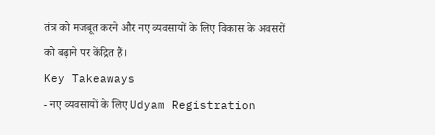तंत्र को मजबूत करने और नए व्यवसायों के लिए विकास के अवसरों को बढ़ाने पर केंद्रित हैं।
Key Takeaways
- नए व्यवसायों के लिए Udyam Registration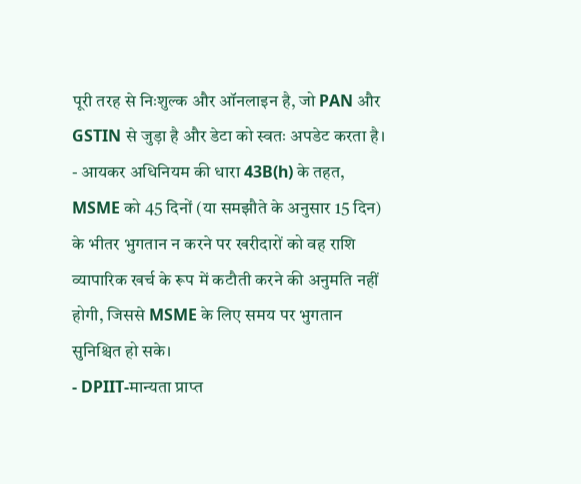पूरी तरह से निःशुल्क और ऑनलाइन है, जो PAN और GSTIN से जुड़ा है और डेटा को स्वतः अपडेट करता है।
- आयकर अधिनियम की धारा 43B(h) के तहत, MSME को 45 दिनों (या समझौते के अनुसार 15 दिन) के भीतर भुगतान न करने पर खरीदारों को वह राशि व्यापारिक खर्च के रूप में कटौती करने की अनुमति नहीं होगी, जिससे MSME के लिए समय पर भुगतान सुनिश्चित हो सके।
- DPIIT-मान्यता प्राप्त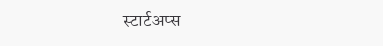स्टार्टअप्स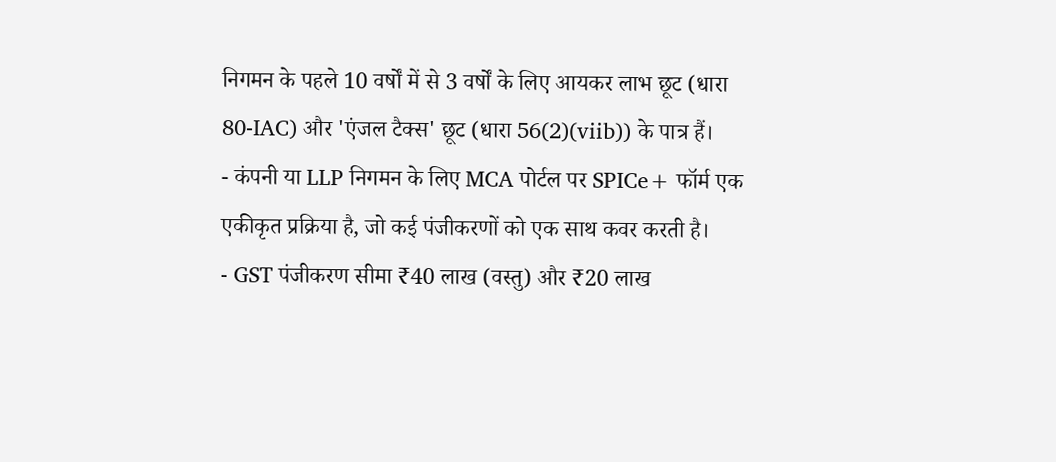निगमन के पहले 10 वर्षों में से 3 वर्षों के लिए आयकर लाभ छूट (धारा 80-IAC) और 'एंजल टैक्स' छूट (धारा 56(2)(viib)) के पात्र हैं।
- कंपनी या LLP निगमन के लिए MCA पोर्टल पर SPICe+ फॉर्म एक एकीकृत प्रक्रिया है, जो कई पंजीकरणों को एक साथ कवर करती है।
- GST पंजीकरण सीमा ₹40 लाख (वस्तु) और ₹20 लाख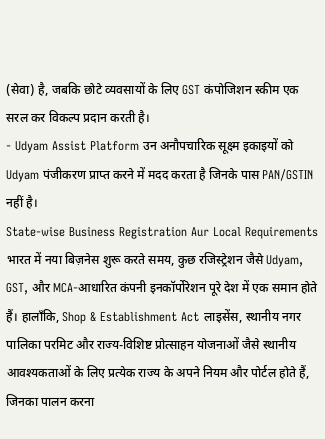(सेवा) है, जबकि छोटे व्यवसायों के लिए GST कंपोजिशन स्कीम एक सरल कर विकल्प प्रदान करती है।
- Udyam Assist Platform उन अनौपचारिक सूक्ष्म इकाइयों को Udyam पंजीकरण प्राप्त करने में मदद करता है जिनके पास PAN/GSTIN नहीं है।
State-wise Business Registration Aur Local Requirements
भारत में नया बिज़नेस शुरू करते समय, कुछ रजिस्ट्रेशन जैसे Udyam, GST, और MCA-आधारित कंपनी इनकॉर्पोरेशन पूरे देश में एक समान होते हैं। हालाँकि, Shop & Establishment Act लाइसेंस, स्थानीय नगर पालिका परमिट और राज्य-विशिष्ट प्रोत्साहन योजनाओं जैसे स्थानीय आवश्यकताओं के लिए प्रत्येक राज्य के अपने नियम और पोर्टल होते हैं, जिनका पालन करना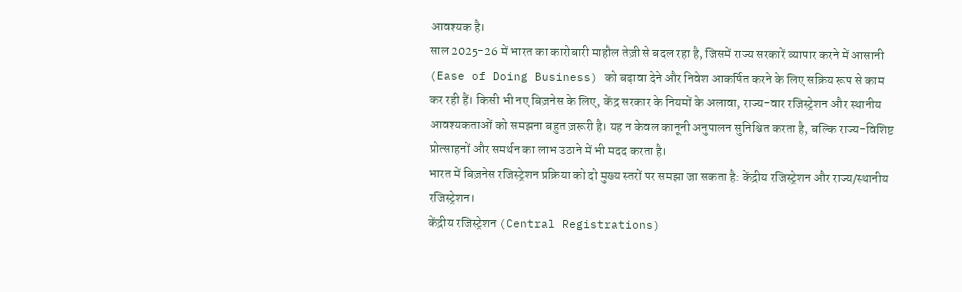आवश्यक है।
साल 2025-26 में भारत का कारोबारी माहौल तेज़ी से बदल रहा है, जिसमें राज्य सरकारें व्यापार करने में आसानी (Ease of Doing Business) को बढ़ावा देने और निवेश आकर्षित करने के लिए सक्रिय रूप से काम कर रही हैं। किसी भी नए बिज़नेस के लिए, केंद्र सरकार के नियमों के अलावा, राज्य-वार रजिस्ट्रेशन और स्थानीय आवश्यकताओं को समझना बहुत ज़रूरी है। यह न केवल कानूनी अनुपालन सुनिश्चित करता है, बल्कि राज्य-विशिष्ट प्रोत्साहनों और समर्थन का लाभ उठाने में भी मदद करता है।
भारत में बिज़नेस रजिस्ट्रेशन प्रक्रिया को दो मुख्य स्तरों पर समझा जा सकता है: केंद्रीय रजिस्ट्रेशन और राज्य/स्थानीय रजिस्ट्रेशन।
केंद्रीय रजिस्ट्रेशन (Central Registrations)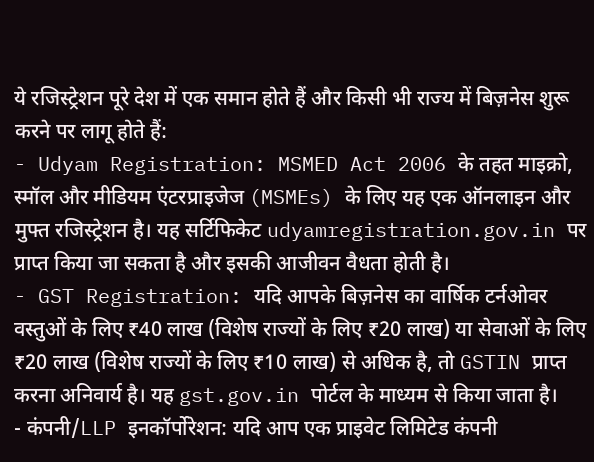ये रजिस्ट्रेशन पूरे देश में एक समान होते हैं और किसी भी राज्य में बिज़नेस शुरू करने पर लागू होते हैं:
- Udyam Registration: MSMED Act 2006 के तहत माइक्रो, स्मॉल और मीडियम एंटरप्राइजेज (MSMEs) के लिए यह एक ऑनलाइन और मुफ्त रजिस्ट्रेशन है। यह सर्टिफिकेट udyamregistration.gov.in पर प्राप्त किया जा सकता है और इसकी आजीवन वैधता होती है।
- GST Registration: यदि आपके बिज़नेस का वार्षिक टर्नओवर वस्तुओं के लिए ₹40 लाख (विशेष राज्यों के लिए ₹20 लाख) या सेवाओं के लिए ₹20 लाख (विशेष राज्यों के लिए ₹10 लाख) से अधिक है, तो GSTIN प्राप्त करना अनिवार्य है। यह gst.gov.in पोर्टल के माध्यम से किया जाता है।
- कंपनी/LLP इनकॉर्पोरेशन: यदि आप एक प्राइवेट लिमिटेड कंपनी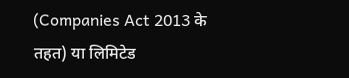(Companies Act 2013 के तहत) या लिमिटेड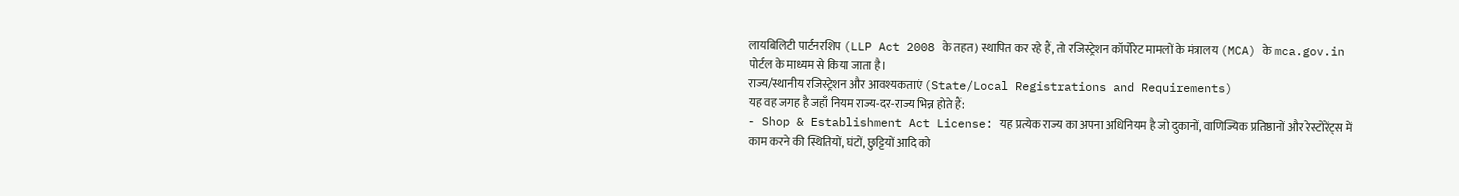लायबिलिटी पार्टनरशिप (LLP Act 2008 के तहत) स्थापित कर रहे हैं, तो रजिस्ट्रेशन कॉर्पोरेट मामलों के मंत्रालय (MCA) के mca.gov.in पोर्टल के माध्यम से किया जाता है।
राज्य/स्थानीय रजिस्ट्रेशन और आवश्यकताएं (State/Local Registrations and Requirements)
यह वह जगह है जहाँ नियम राज्य-दर-राज्य भिन्न होते हैं:
- Shop & Establishment Act License: यह प्रत्येक राज्य का अपना अधिनियम है जो दुकानों, वाणिज्यिक प्रतिष्ठानों और रेस्टोरेंट्स में काम करने की स्थितियों, घंटों, छुट्टियों आदि को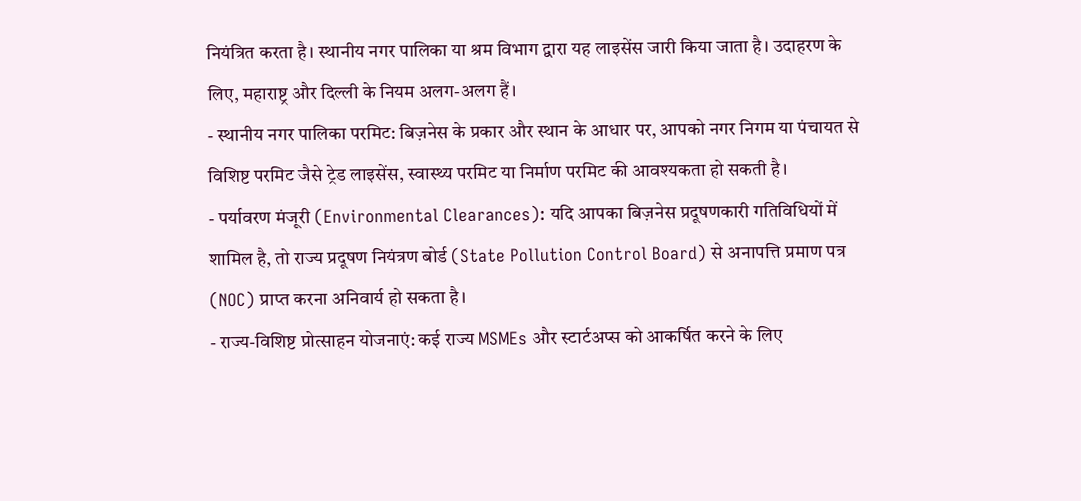नियंत्रित करता है। स्थानीय नगर पालिका या श्रम विभाग द्वारा यह लाइसेंस जारी किया जाता है। उदाहरण के लिए, महाराष्ट्र और दिल्ली के नियम अलग-अलग हैं।
- स्थानीय नगर पालिका परमिट: बिज़नेस के प्रकार और स्थान के आधार पर, आपको नगर निगम या पंचायत से विशिष्ट परमिट जैसे ट्रेड लाइसेंस, स्वास्थ्य परमिट या निर्माण परमिट की आवश्यकता हो सकती है।
- पर्यावरण मंजूरी (Environmental Clearances): यदि आपका बिज़नेस प्रदूषणकारी गतिविधियों में शामिल है, तो राज्य प्रदूषण नियंत्रण बोर्ड (State Pollution Control Board) से अनापत्ति प्रमाण पत्र (NOC) प्राप्त करना अनिवार्य हो सकता है।
- राज्य-विशिष्ट प्रोत्साहन योजनाएं: कई राज्य MSMEs और स्टार्टअप्स को आकर्षित करने के लिए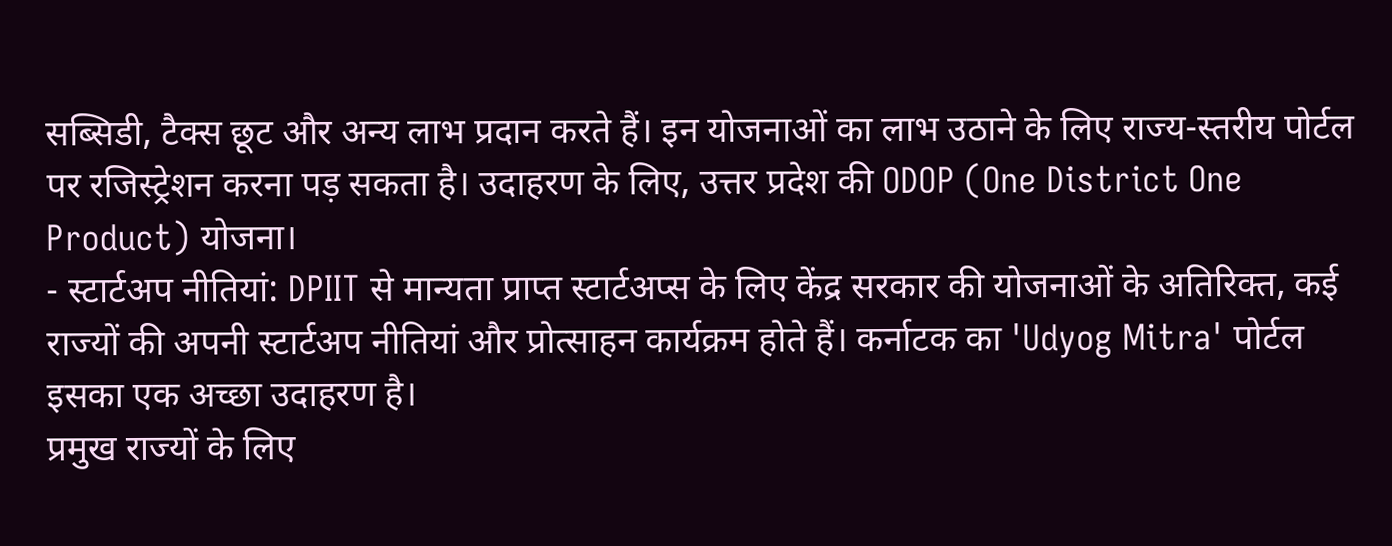सब्सिडी, टैक्स छूट और अन्य लाभ प्रदान करते हैं। इन योजनाओं का लाभ उठाने के लिए राज्य-स्तरीय पोर्टल पर रजिस्ट्रेशन करना पड़ सकता है। उदाहरण के लिए, उत्तर प्रदेश की ODOP (One District One Product) योजना।
- स्टार्टअप नीतियां: DPIIT से मान्यता प्राप्त स्टार्टअप्स के लिए केंद्र सरकार की योजनाओं के अतिरिक्त, कई राज्यों की अपनी स्टार्टअप नीतियां और प्रोत्साहन कार्यक्रम होते हैं। कर्नाटक का 'Udyog Mitra' पोर्टल इसका एक अच्छा उदाहरण है।
प्रमुख राज्यों के लिए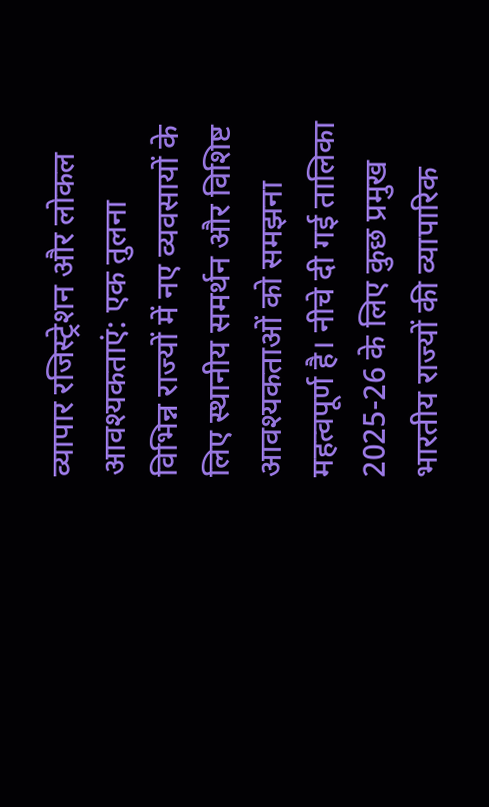व्यापार रजिस्ट्रेशन और लोकल आवश्यकताएं: एक तुलना
विभिन्न राज्यों में नए व्यवसायों के लिए स्थानीय समर्थन और विशिष्ट आवश्यकताओं को समझना महत्वपूर्ण है। नीचे दी गई तालिका 2025-26 के लिए कुछ प्रमुख भारतीय राज्यों की व्यापारिक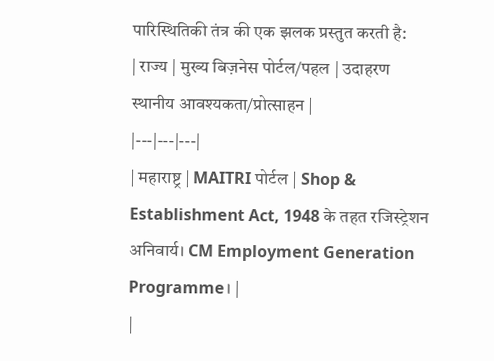पारिस्थितिकी तंत्र की एक झलक प्रस्तुत करती है:
| राज्य | मुख्य बिज़नेस पोर्टल/पहल | उदाहरण स्थानीय आवश्यकता/प्रोत्साहन |
|---|---|---|
| महाराष्ट्र | MAITRI पोर्टल | Shop & Establishment Act, 1948 के तहत रजिस्ट्रेशन अनिवार्य। CM Employment Generation Programme। |
|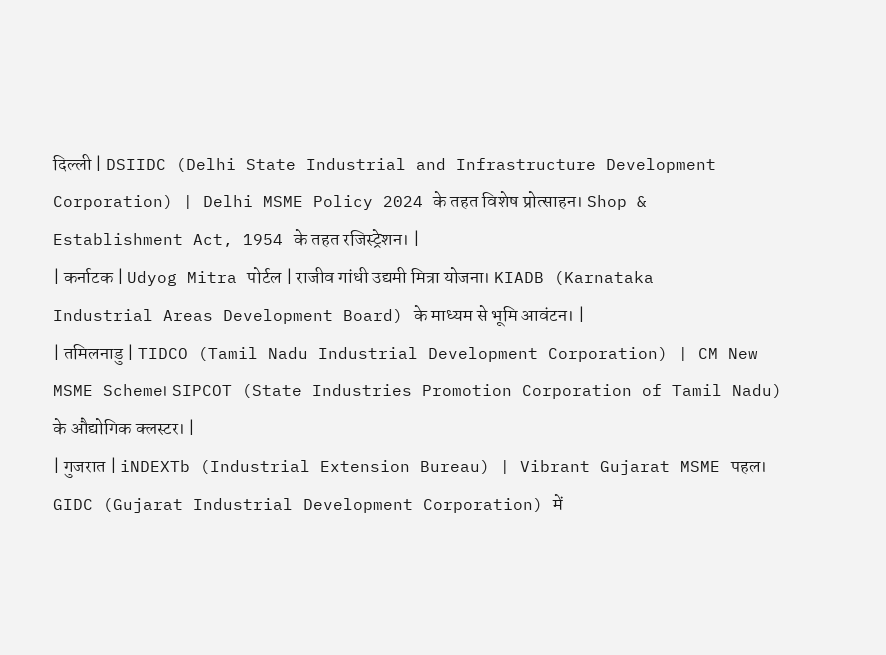दिल्ली | DSIIDC (Delhi State Industrial and Infrastructure Development Corporation) | Delhi MSME Policy 2024 के तहत विशेष प्रोत्साहन। Shop & Establishment Act, 1954 के तहत रजिस्ट्रेशन। |
| कर्नाटक | Udyog Mitra पोर्टल | राजीव गांधी उद्यमी मित्रा योजना। KIADB (Karnataka Industrial Areas Development Board) के माध्यम से भूमि आवंटन। |
| तमिलनाडु | TIDCO (Tamil Nadu Industrial Development Corporation) | CM New MSME Scheme। SIPCOT (State Industries Promotion Corporation of Tamil Nadu) के औद्योगिक क्लस्टर। |
| गुजरात | iNDEXTb (Industrial Extension Bureau) | Vibrant Gujarat MSME पहल। GIDC (Gujarat Industrial Development Corporation) में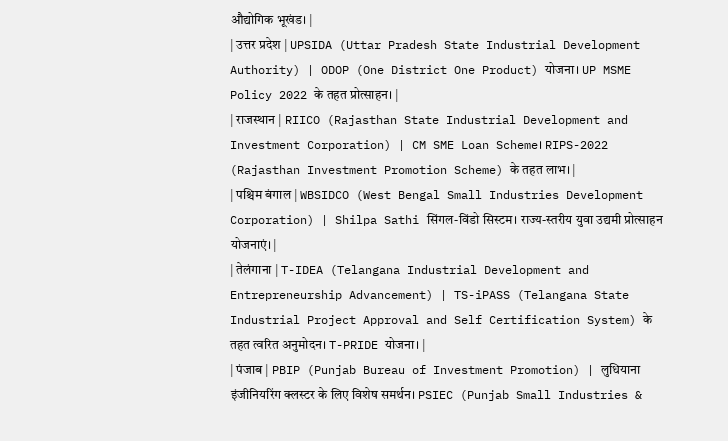औद्योगिक भूखंड। |
| उत्तर प्रदेश | UPSIDA (Uttar Pradesh State Industrial Development Authority) | ODOP (One District One Product) योजना। UP MSME Policy 2022 के तहत प्रोत्साहन। |
| राजस्थान | RIICO (Rajasthan State Industrial Development and Investment Corporation) | CM SME Loan Scheme। RIPS-2022 (Rajasthan Investment Promotion Scheme) के तहत लाभ। |
| पश्चिम बंगाल | WBSIDCO (West Bengal Small Industries Development Corporation) | Shilpa Sathi सिंगल-विंडो सिस्टम। राज्य-स्तरीय युवा उद्यमी प्रोत्साहन योजनाएं। |
| तेलंगाना | T-IDEA (Telangana Industrial Development and Entrepreneurship Advancement) | TS-iPASS (Telangana State Industrial Project Approval and Self Certification System) के तहत त्वरित अनुमोदन। T-PRIDE योजना। |
| पंजाब | PBIP (Punjab Bureau of Investment Promotion) | लुधियाना इंजीनियरिंग क्लस्टर के लिए विशेष समर्थन। PSIEC (Punjab Small Industries &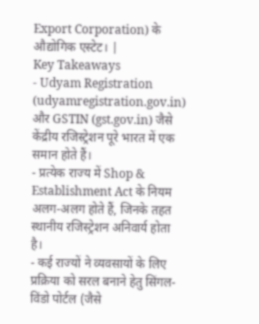Export Corporation) के औद्योगिक एस्टेट। |
Key Takeaways
- Udyam Registration (udyamregistration.gov.in) और GSTIN (gst.gov.in) जैसे केंद्रीय रजिस्ट्रेशन पूरे भारत में एक समान होते हैं।
- प्रत्येक राज्य में Shop & Establishment Act के नियम अलग-अलग होते हैं, जिनके तहत स्थानीय रजिस्ट्रेशन अनिवार्य होता है।
- कई राज्यों ने व्यवसायों के लिए प्रक्रिया को सरल बनाने हेतु सिंगल-विंडो पोर्टल (जैसे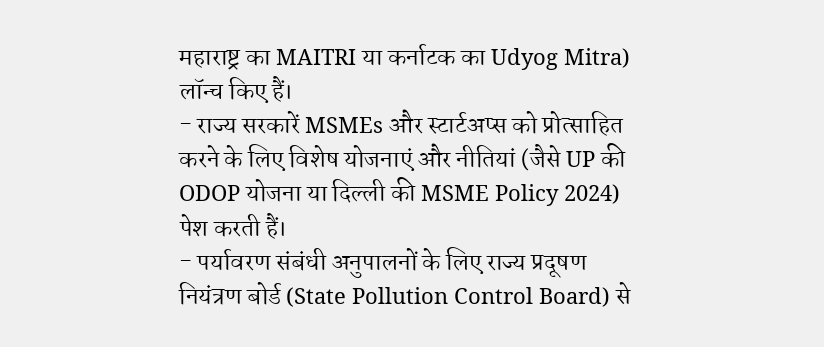महाराष्ट्र का MAITRI या कर्नाटक का Udyog Mitra) लॉन्च किए हैं।
- राज्य सरकारें MSMEs और स्टार्टअप्स को प्रोत्साहित करने के लिए विशेष योजनाएं और नीतियां (जैसे UP की ODOP योजना या दिल्ली की MSME Policy 2024) पेश करती हैं।
- पर्यावरण संबंधी अनुपालनों के लिए राज्य प्रदूषण नियंत्रण बोर्ड (State Pollution Control Board) से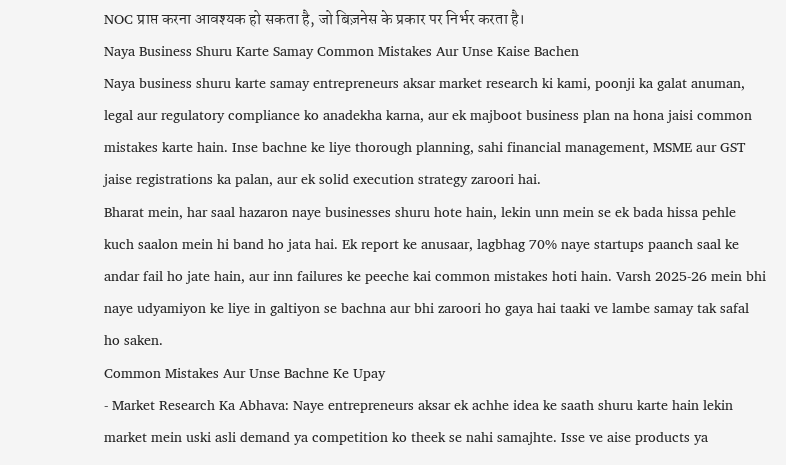NOC प्राप्त करना आवश्यक हो सकता है, जो बिज़नेस के प्रकार पर निर्भर करता है।
Naya Business Shuru Karte Samay Common Mistakes Aur Unse Kaise Bachen
Naya business shuru karte samay entrepreneurs aksar market research ki kami, poonji ka galat anuman, legal aur regulatory compliance ko anadekha karna, aur ek majboot business plan na hona jaisi common mistakes karte hain. Inse bachne ke liye thorough planning, sahi financial management, MSME aur GST jaise registrations ka palan, aur ek solid execution strategy zaroori hai.
Bharat mein, har saal hazaron naye businesses shuru hote hain, lekin unn mein se ek bada hissa pehle kuch saalon mein hi band ho jata hai. Ek report ke anusaar, lagbhag 70% naye startups paanch saal ke andar fail ho jate hain, aur inn failures ke peeche kai common mistakes hoti hain. Varsh 2025-26 mein bhi naye udyamiyon ke liye in galtiyon se bachna aur bhi zaroori ho gaya hai taaki ve lambe samay tak safal ho saken.
Common Mistakes Aur Unse Bachne Ke Upay
- Market Research Ka Abhava: Naye entrepreneurs aksar ek achhe idea ke saath shuru karte hain lekin market mein uski asli demand ya competition ko theek se nahi samajhte. Isse ve aise products ya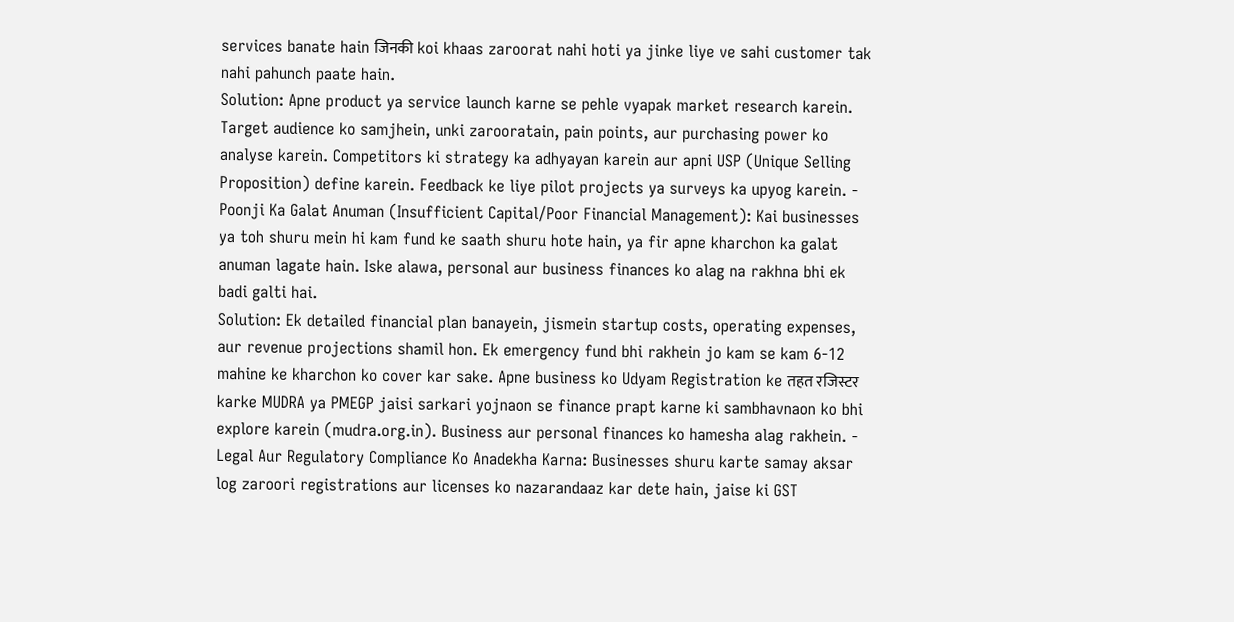services banate hain जिनकी koi khaas zaroorat nahi hoti ya jinke liye ve sahi customer tak nahi pahunch paate hain.
Solution: Apne product ya service launch karne se pehle vyapak market research karein. Target audience ko samjhein, unki zarooratain, pain points, aur purchasing power ko analyse karein. Competitors ki strategy ka adhyayan karein aur apni USP (Unique Selling Proposition) define karein. Feedback ke liye pilot projects ya surveys ka upyog karein. - Poonji Ka Galat Anuman (Insufficient Capital/Poor Financial Management): Kai businesses ya toh shuru mein hi kam fund ke saath shuru hote hain, ya fir apne kharchon ka galat anuman lagate hain. Iske alawa, personal aur business finances ko alag na rakhna bhi ek badi galti hai.
Solution: Ek detailed financial plan banayein, jismein startup costs, operating expenses, aur revenue projections shamil hon. Ek emergency fund bhi rakhein jo kam se kam 6-12 mahine ke kharchon ko cover kar sake. Apne business ko Udyam Registration ke तहत रजिस्टर karke MUDRA ya PMEGP jaisi sarkari yojnaon se finance prapt karne ki sambhavnaon ko bhi explore karein (mudra.org.in). Business aur personal finances ko hamesha alag rakhein. - Legal Aur Regulatory Compliance Ko Anadekha Karna: Businesses shuru karte samay aksar log zaroori registrations aur licenses ko nazarandaaz kar dete hain, jaise ki GST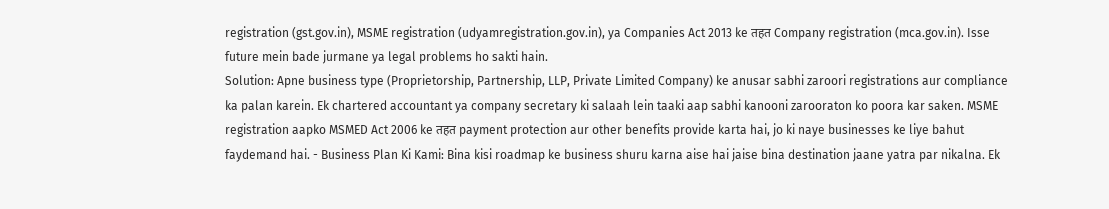registration (gst.gov.in), MSME registration (udyamregistration.gov.in), ya Companies Act 2013 ke तहत Company registration (mca.gov.in). Isse future mein bade jurmane ya legal problems ho sakti hain.
Solution: Apne business type (Proprietorship, Partnership, LLP, Private Limited Company) ke anusar sabhi zaroori registrations aur compliance ka palan karein. Ek chartered accountant ya company secretary ki salaah lein taaki aap sabhi kanooni zarooraton ko poora kar saken. MSME registration aapko MSMED Act 2006 ke तहत payment protection aur other benefits provide karta hai, jo ki naye businesses ke liye bahut faydemand hai. - Business Plan Ki Kami: Bina kisi roadmap ke business shuru karna aise hai jaise bina destination jaane yatra par nikalna. Ek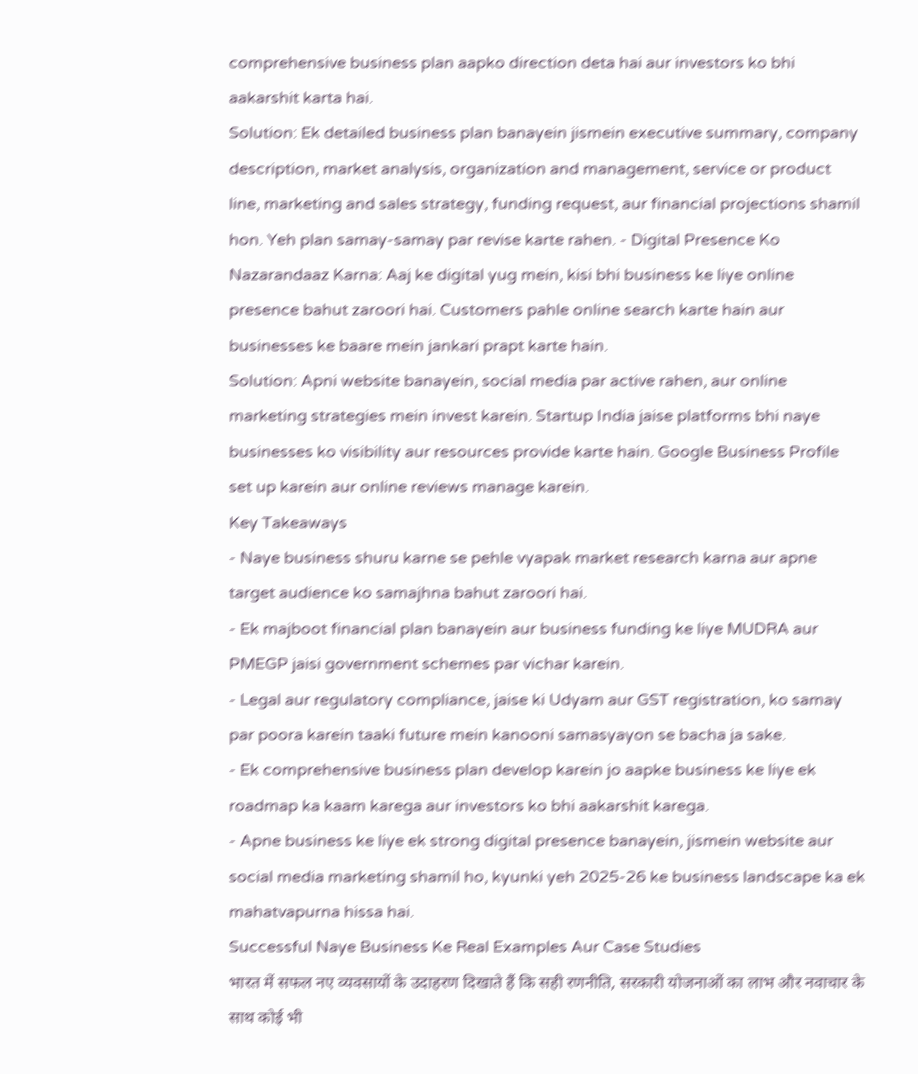comprehensive business plan aapko direction deta hai aur investors ko bhi aakarshit karta hai.
Solution: Ek detailed business plan banayein jismein executive summary, company description, market analysis, organization and management, service or product line, marketing and sales strategy, funding request, aur financial projections shamil hon. Yeh plan samay-samay par revise karte rahen. - Digital Presence Ko Nazarandaaz Karna: Aaj ke digital yug mein, kisi bhi business ke liye online presence bahut zaroori hai. Customers pahle online search karte hain aur businesses ke baare mein jankari prapt karte hain.
Solution: Apni website banayein, social media par active rahen, aur online marketing strategies mein invest karein. Startup India jaise platforms bhi naye businesses ko visibility aur resources provide karte hain. Google Business Profile set up karein aur online reviews manage karein.
Key Takeaways
- Naye business shuru karne se pehle vyapak market research karna aur apne target audience ko samajhna bahut zaroori hai.
- Ek majboot financial plan banayein aur business funding ke liye MUDRA aur PMEGP jaisi government schemes par vichar karein.
- Legal aur regulatory compliance, jaise ki Udyam aur GST registration, ko samay par poora karein taaki future mein kanooni samasyayon se bacha ja sake.
- Ek comprehensive business plan develop karein jo aapke business ke liye ek roadmap ka kaam karega aur investors ko bhi aakarshit karega.
- Apne business ke liye ek strong digital presence banayein, jismein website aur social media marketing shamil ho, kyunki yeh 2025-26 ke business landscape ka ek mahatvapurna hissa hai.
Successful Naye Business Ke Real Examples Aur Case Studies
भारत में सफल नए व्यवसायों के उदाहरण दिखाते हैं कि सही रणनीति, सरकारी योजनाओं का लाभ और नवाचार के साथ कोई भी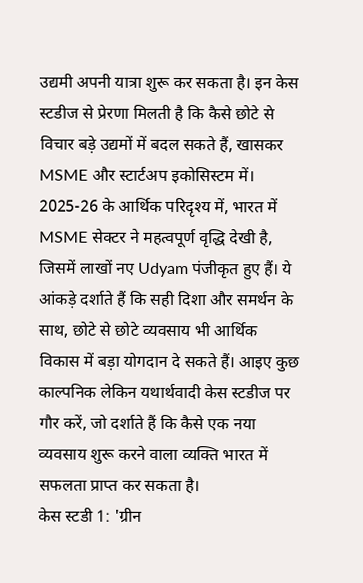उद्यमी अपनी यात्रा शुरू कर सकता है। इन केस स्टडीज से प्रेरणा मिलती है कि कैसे छोटे से विचार बड़े उद्यमों में बदल सकते हैं, खासकर MSME और स्टार्टअप इकोसिस्टम में।
2025-26 के आर्थिक परिदृश्य में, भारत में MSME सेक्टर ने महत्वपूर्ण वृद्धि देखी है, जिसमें लाखों नए Udyam पंजीकृत हुए हैं। ये आंकड़े दर्शाते हैं कि सही दिशा और समर्थन के साथ, छोटे से छोटे व्यवसाय भी आर्थिक विकास में बड़ा योगदान दे सकते हैं। आइए कुछ काल्पनिक लेकिन यथार्थवादी केस स्टडीज पर गौर करें, जो दर्शाते हैं कि कैसे एक नया व्यवसाय शुरू करने वाला व्यक्ति भारत में सफलता प्राप्त कर सकता है।
केस स्टडी 1: 'ग्रीन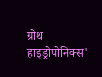ग्रोथ हाइड्रोपोनिक्स'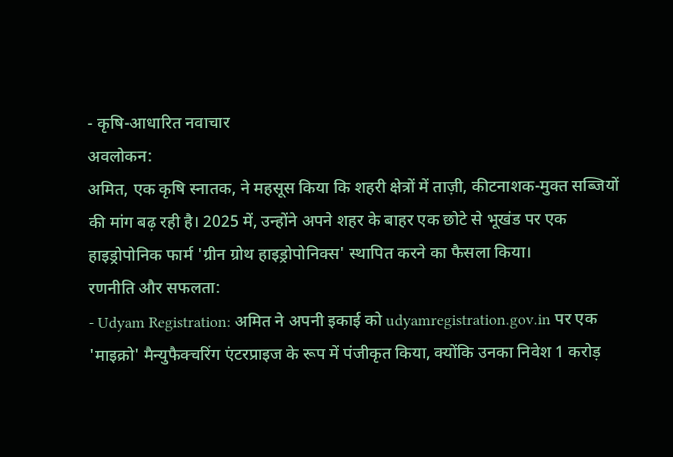- कृषि-आधारित नवाचार
अवलोकन:
अमित, एक कृषि स्नातक, ने महसूस किया कि शहरी क्षेत्रों में ताज़ी, कीटनाशक-मुक्त सब्जियों की मांग बढ़ रही है। 2025 में, उन्होंने अपने शहर के बाहर एक छोटे से भूखंड पर एक हाइड्रोपोनिक फार्म 'ग्रीन ग्रोथ हाइड्रोपोनिक्स' स्थापित करने का फैसला किया।
रणनीति और सफलता:
- Udyam Registration: अमित ने अपनी इकाई को udyamregistration.gov.in पर एक 'माइक्रो' मैन्युफैक्चरिंग एंटरप्राइज के रूप में पंजीकृत किया, क्योंकि उनका निवेश 1 करोड़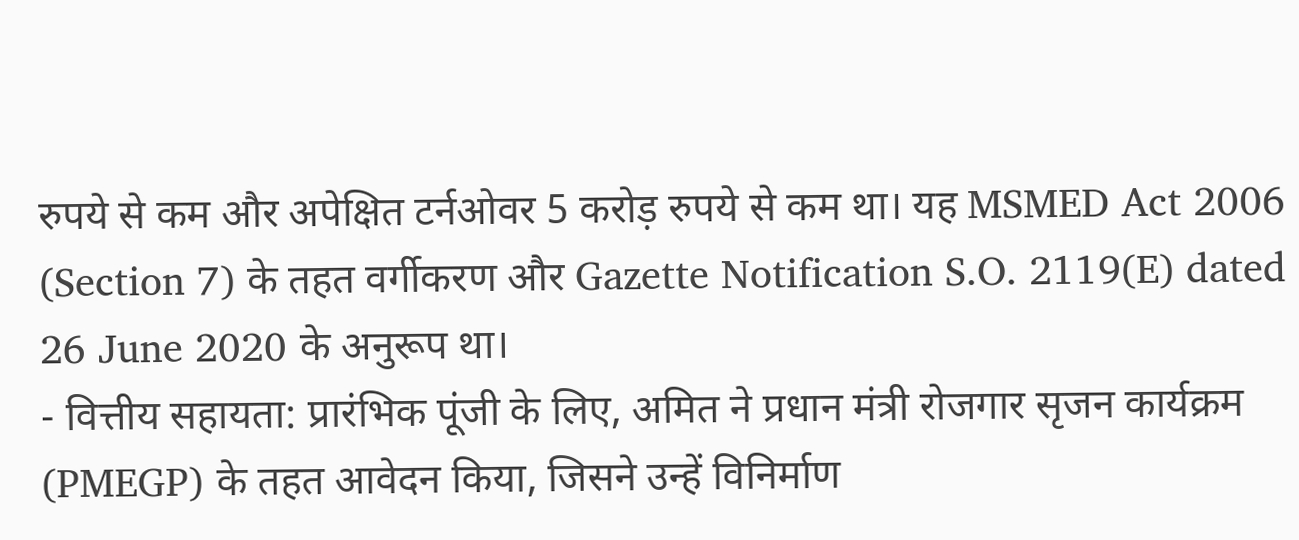रुपये से कम और अपेक्षित टर्नओवर 5 करोड़ रुपये से कम था। यह MSMED Act 2006 (Section 7) के तहत वर्गीकरण और Gazette Notification S.O. 2119(E) dated 26 June 2020 के अनुरूप था।
- वित्तीय सहायता: प्रारंभिक पूंजी के लिए, अमित ने प्रधान मंत्री रोजगार सृजन कार्यक्रम (PMEGP) के तहत आवेदन किया, जिसने उन्हें विनिर्माण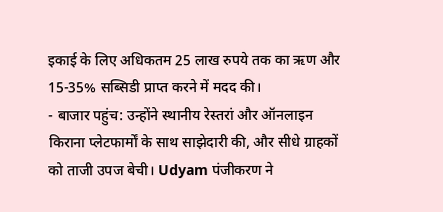इकाई के लिए अधिकतम 25 लाख रुपये तक का ऋण और 15-35% सब्सिडी प्राप्त करने में मदद की।
- बाजार पहुंच: उन्होंने स्थानीय रेस्तरां और ऑनलाइन किराना प्लेटफार्मों के साथ साझेदारी की, और सीधे ग्राहकों को ताजी उपज बेची। Udyam पंजीकरण ने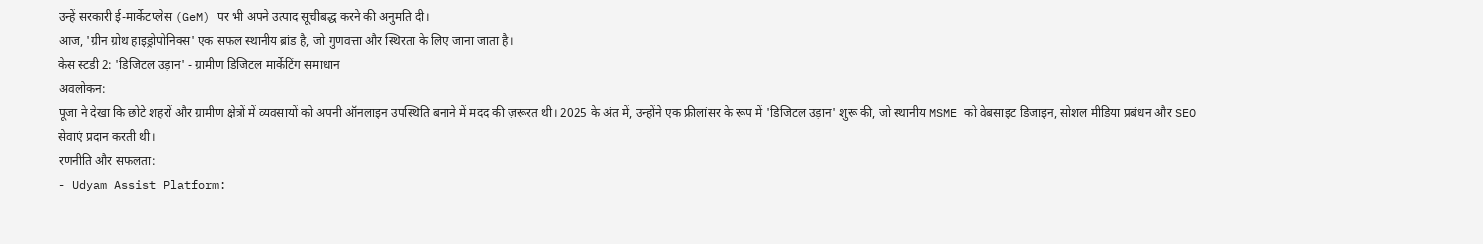उन्हें सरकारी ई-मार्केटप्लेस (GeM) पर भी अपने उत्पाद सूचीबद्ध करने की अनुमति दी।
आज, 'ग्रीन ग्रोथ हाइड्रोपोनिक्स' एक सफल स्थानीय ब्रांड है, जो गुणवत्ता और स्थिरता के लिए जाना जाता है।
केस स्टडी 2: 'डिजिटल उड़ान' - ग्रामीण डिजिटल मार्केटिंग समाधान
अवलोकन:
पूजा ने देखा कि छोटे शहरों और ग्रामीण क्षेत्रों में व्यवसायों को अपनी ऑनलाइन उपस्थिति बनाने में मदद की ज़रूरत थी। 2025 के अंत में, उन्होंने एक फ्रीलांसर के रूप में 'डिजिटल उड़ान' शुरू की, जो स्थानीय MSME को वेबसाइट डिजाइन, सोशल मीडिया प्रबंधन और SEO सेवाएं प्रदान करती थी।
रणनीति और सफलता:
- Udyam Assist Platform: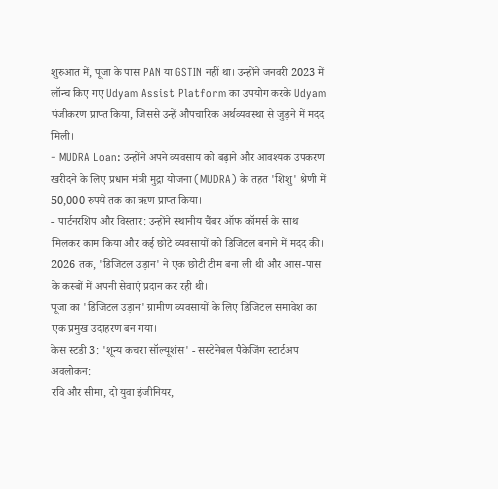शुरुआत में, पूजा के पास PAN या GSTIN नहीं था। उन्होंने जनवरी 2023 में लॉन्च किए गए Udyam Assist Platform का उपयोग करके Udyam पंजीकरण प्राप्त किया, जिससे उन्हें औपचारिक अर्थव्यवस्था से जुड़ने में मदद मिली।
- MUDRA Loan: उन्होंने अपने व्यवसाय को बढ़ाने और आवश्यक उपकरण खरीदने के लिए प्रधान मंत्री मुद्रा योजना (MUDRA) के तहत 'शिशु' श्रेणी में 50,000 रुपये तक का ऋण प्राप्त किया।
- पार्टनरशिप और विस्तार: उन्होंने स्थानीय चैंबर ऑफ कॉमर्स के साथ मिलकर काम किया और कई छोटे व्यवसायों को डिजिटल बनाने में मदद की। 2026 तक, 'डिजिटल उड़ान' ने एक छोटी टीम बना ली थी और आस-पास के कस्बों में अपनी सेवाएं प्रदान कर रही थी।
पूजा का 'डिजिटल उड़ान' ग्रामीण व्यवसायों के लिए डिजिटल समावेश का एक प्रमुख उदाहरण बन गया।
केस स्टडी 3: 'शून्य कचरा सॉल्यूशंस' - सस्टेनेबल पैकेजिंग स्टार्टअप
अवलोकन:
रवि और सीमा, दो युवा इंजीनियर,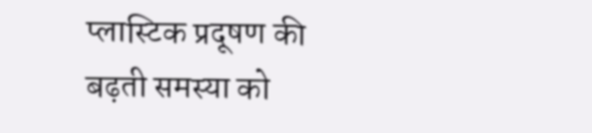प्लास्टिक प्रदूषण की बढ़ती समस्या को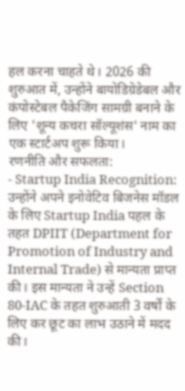हल करना चाहते थे। 2026 की शुरुआत में, उन्होंने बायोडिग्रेडेबल और कंपोस्टेबल पैकेजिंग सामग्री बनाने के लिए 'शून्य कचरा सॉल्यूशंस' नाम का एक स्टार्टअप शुरू किया।
रणनीति और सफलता:
- Startup India Recognition: उन्होंने अपने इनोवेटिव बिजनेस मॉडल के लिए Startup India पहल के तहत DPIIT (Department for Promotion of Industry and Internal Trade) से मान्यता प्राप्त की। इस मान्यता ने उन्हें Section 80-IAC के तहत शुरुआती 3 वर्षों के लिए कर छूट का लाभ उठाने में मदद की।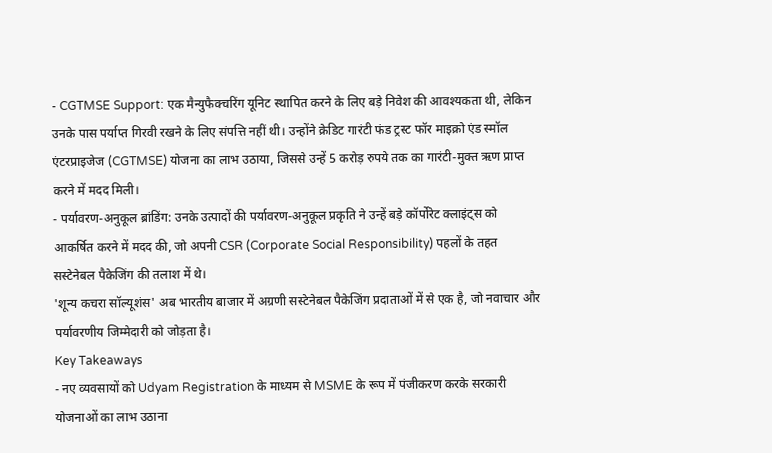- CGTMSE Support: एक मैन्युफैक्चरिंग यूनिट स्थापित करने के लिए बड़े निवेश की आवश्यकता थी, लेकिन उनके पास पर्याप्त गिरवी रखने के लिए संपत्ति नहीं थी। उन्होंने क्रेडिट गारंटी फंड ट्रस्ट फॉर माइक्रो एंड स्मॉल एंटरप्राइजेज (CGTMSE) योजना का लाभ उठाया, जिससे उन्हें 5 करोड़ रुपये तक का गारंटी-मुक्त ऋण प्राप्त करने में मदद मिली।
- पर्यावरण-अनुकूल ब्रांडिंग: उनके उत्पादों की पर्यावरण-अनुकूल प्रकृति ने उन्हें बड़े कॉर्पोरेट क्लाइंट्स को आकर्षित करने में मदद की, जो अपनी CSR (Corporate Social Responsibility) पहलों के तहत सस्टेनेबल पैकेजिंग की तलाश में थे।
'शून्य कचरा सॉल्यूशंस' अब भारतीय बाजार में अग्रणी सस्टेनेबल पैकेजिंग प्रदाताओं में से एक है, जो नवाचार और पर्यावरणीय जिम्मेदारी को जोड़ता है।
Key Takeaways
- नए व्यवसायों को Udyam Registration के माध्यम से MSME के रूप में पंजीकरण करके सरकारी योजनाओं का लाभ उठाना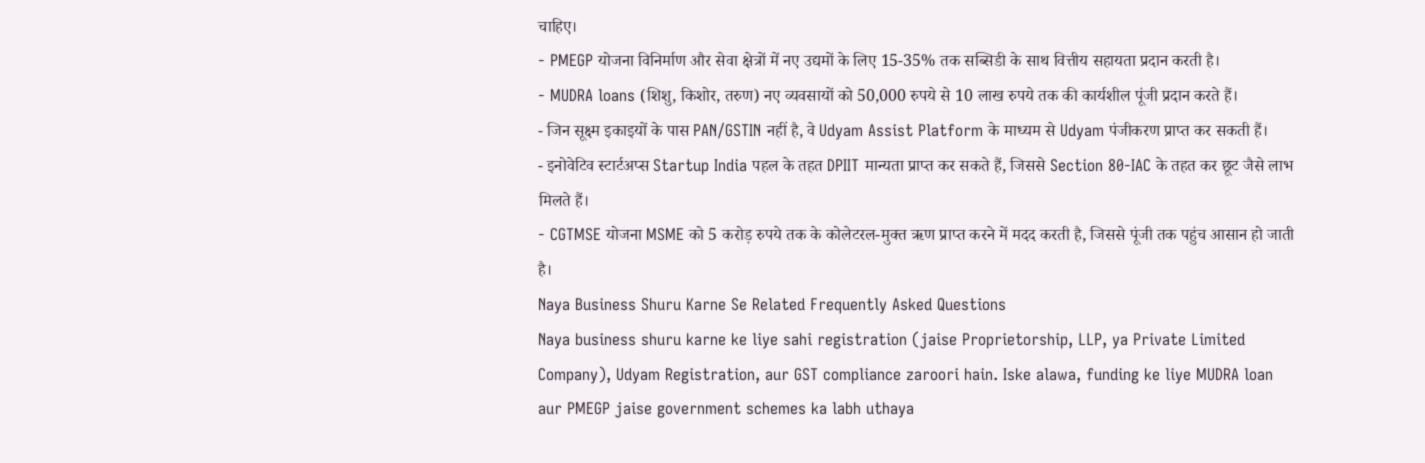चाहिए।
- PMEGP योजना विनिर्माण और सेवा क्षेत्रों में नए उद्यमों के लिए 15-35% तक सब्सिडी के साथ वित्तीय सहायता प्रदान करती है।
- MUDRA loans (शिशु, किशोर, तरुण) नए व्यवसायों को 50,000 रुपये से 10 लाख रुपये तक की कार्यशील पूंजी प्रदान करते हैं।
- जिन सूक्ष्म इकाइयों के पास PAN/GSTIN नहीं है, वे Udyam Assist Platform के माध्यम से Udyam पंजीकरण प्राप्त कर सकती हैं।
- इनोवेटिव स्टार्टअप्स Startup India पहल के तहत DPIIT मान्यता प्राप्त कर सकते हैं, जिससे Section 80-IAC के तहत कर छूट जैसे लाभ मिलते हैं।
- CGTMSE योजना MSME को 5 करोड़ रुपये तक के कोलेटरल-मुक्त ऋण प्राप्त करने में मदद करती है, जिससे पूंजी तक पहुंच आसान हो जाती है।
Naya Business Shuru Karne Se Related Frequently Asked Questions
Naya business shuru karne ke liye sahi registration (jaise Proprietorship, LLP, ya Private Limited Company), Udyam Registration, aur GST compliance zaroori hain. Iske alawa, funding ke liye MUDRA loan aur PMEGP jaise government schemes ka labh uthaya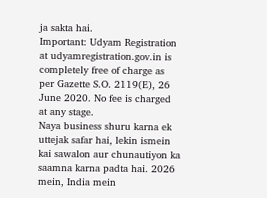ja sakta hai.
Important: Udyam Registration at udyamregistration.gov.in is completely free of charge as per Gazette S.O. 2119(E), 26 June 2020. No fee is charged at any stage.
Naya business shuru karna ek uttejak safar hai, lekin ismein kai sawalon aur chunautiyon ka saamna karna padta hai. 2026 mein, India mein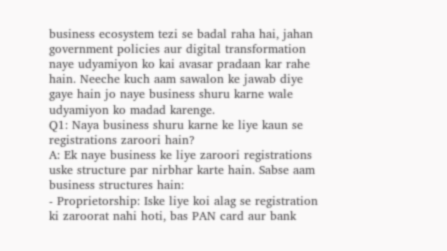business ecosystem tezi se badal raha hai, jahan government policies aur digital transformation naye udyamiyon ko kai avasar pradaan kar rahe hain. Neeche kuch aam sawalon ke jawab diye gaye hain jo naye business shuru karne wale udyamiyon ko madad karenge.
Q1: Naya business shuru karne ke liye kaun se registrations zaroori hain?
A: Ek naye business ke liye zaroori registrations uske structure par nirbhar karte hain. Sabse aam business structures hain:
- Proprietorship: Iske liye koi alag se registration ki zaroorat nahi hoti, bas PAN card aur bank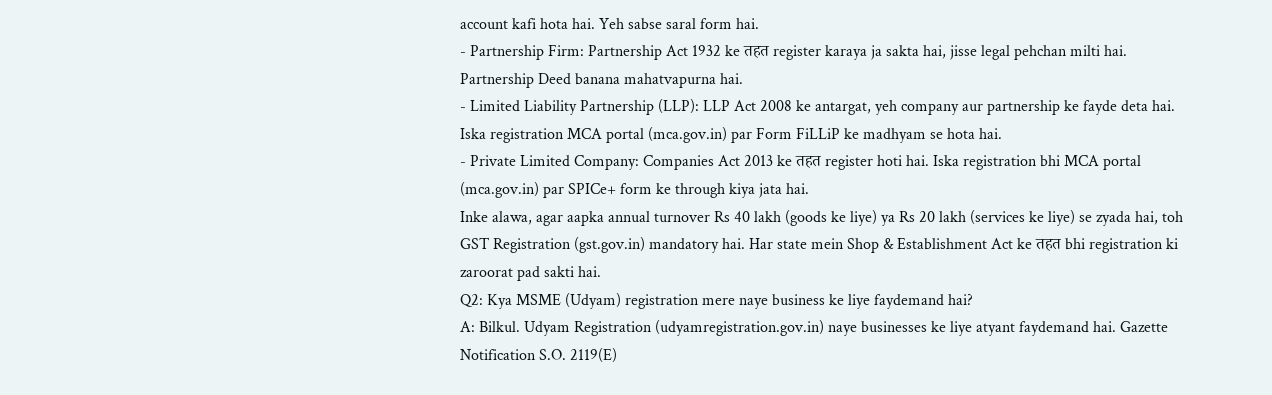account kafi hota hai. Yeh sabse saral form hai.
- Partnership Firm: Partnership Act 1932 ke तहत register karaya ja sakta hai, jisse legal pehchan milti hai. Partnership Deed banana mahatvapurna hai.
- Limited Liability Partnership (LLP): LLP Act 2008 ke antargat, yeh company aur partnership ke fayde deta hai. Iska registration MCA portal (mca.gov.in) par Form FiLLiP ke madhyam se hota hai.
- Private Limited Company: Companies Act 2013 ke तहत register hoti hai. Iska registration bhi MCA portal (mca.gov.in) par SPICe+ form ke through kiya jata hai.
Inke alawa, agar aapka annual turnover Rs 40 lakh (goods ke liye) ya Rs 20 lakh (services ke liye) se zyada hai, toh GST Registration (gst.gov.in) mandatory hai. Har state mein Shop & Establishment Act ke तहत bhi registration ki zaroorat pad sakti hai.
Q2: Kya MSME (Udyam) registration mere naye business ke liye faydemand hai?
A: Bilkul. Udyam Registration (udyamregistration.gov.in) naye businesses ke liye atyant faydemand hai. Gazette Notification S.O. 2119(E)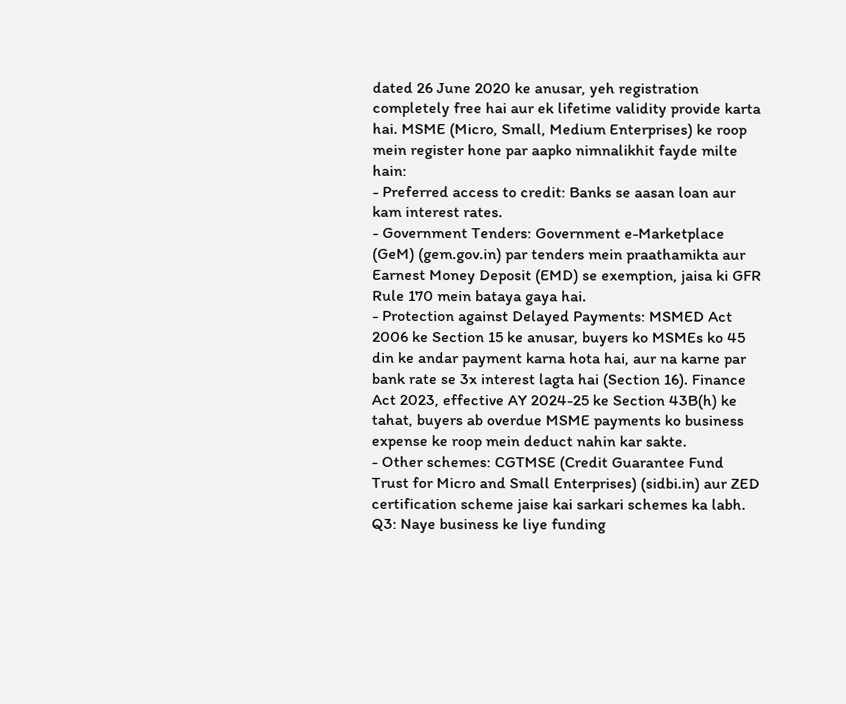dated 26 June 2020 ke anusar, yeh registration completely free hai aur ek lifetime validity provide karta hai. MSME (Micro, Small, Medium Enterprises) ke roop mein register hone par aapko nimnalikhit fayde milte hain:
- Preferred access to credit: Banks se aasan loan aur kam interest rates.
- Government Tenders: Government e-Marketplace (GeM) (gem.gov.in) par tenders mein praathamikta aur Earnest Money Deposit (EMD) se exemption, jaisa ki GFR Rule 170 mein bataya gaya hai.
- Protection against Delayed Payments: MSMED Act 2006 ke Section 15 ke anusar, buyers ko MSMEs ko 45 din ke andar payment karna hota hai, aur na karne par bank rate se 3x interest lagta hai (Section 16). Finance Act 2023, effective AY 2024-25 ke Section 43B(h) ke tahat, buyers ab overdue MSME payments ko business expense ke roop mein deduct nahin kar sakte.
- Other schemes: CGTMSE (Credit Guarantee Fund Trust for Micro and Small Enterprises) (sidbi.in) aur ZED certification scheme jaise kai sarkari schemes ka labh.
Q3: Naye business ke liye funding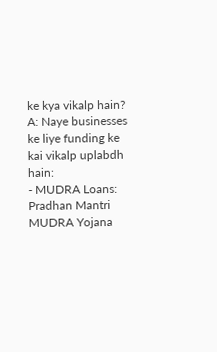ke kya vikalp hain?
A: Naye businesses ke liye funding ke kai vikalp uplabdh hain:
- MUDRA Loans: Pradhan Mantri MUDRA Yojana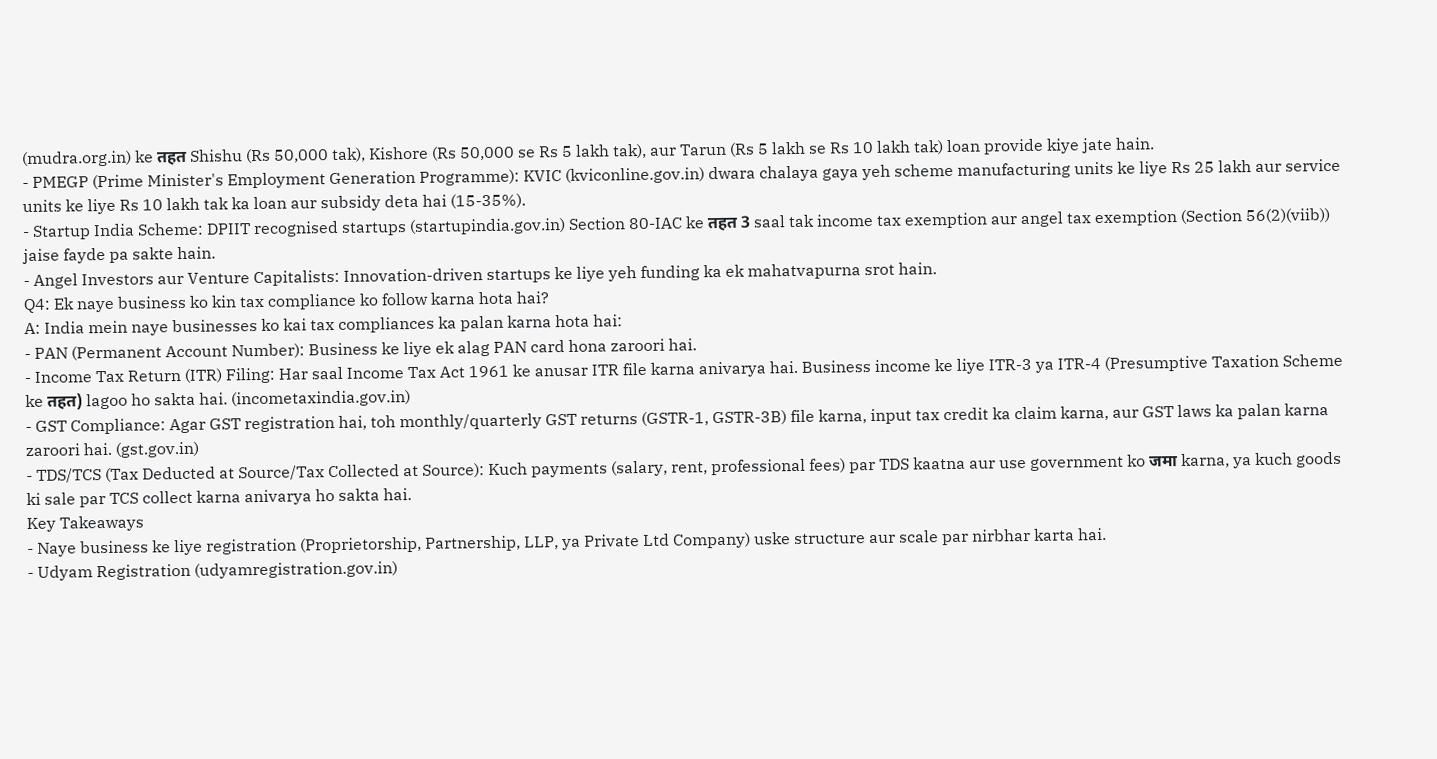(mudra.org.in) ke तहत Shishu (Rs 50,000 tak), Kishore (Rs 50,000 se Rs 5 lakh tak), aur Tarun (Rs 5 lakh se Rs 10 lakh tak) loan provide kiye jate hain.
- PMEGP (Prime Minister's Employment Generation Programme): KVIC (kviconline.gov.in) dwara chalaya gaya yeh scheme manufacturing units ke liye Rs 25 lakh aur service units ke liye Rs 10 lakh tak ka loan aur subsidy deta hai (15-35%).
- Startup India Scheme: DPIIT recognised startups (startupindia.gov.in) Section 80-IAC ke तहत 3 saal tak income tax exemption aur angel tax exemption (Section 56(2)(viib)) jaise fayde pa sakte hain.
- Angel Investors aur Venture Capitalists: Innovation-driven startups ke liye yeh funding ka ek mahatvapurna srot hain.
Q4: Ek naye business ko kin tax compliance ko follow karna hota hai?
A: India mein naye businesses ko kai tax compliances ka palan karna hota hai:
- PAN (Permanent Account Number): Business ke liye ek alag PAN card hona zaroori hai.
- Income Tax Return (ITR) Filing: Har saal Income Tax Act 1961 ke anusar ITR file karna anivarya hai. Business income ke liye ITR-3 ya ITR-4 (Presumptive Taxation Scheme ke तहत) lagoo ho sakta hai. (incometaxindia.gov.in)
- GST Compliance: Agar GST registration hai, toh monthly/quarterly GST returns (GSTR-1, GSTR-3B) file karna, input tax credit ka claim karna, aur GST laws ka palan karna zaroori hai. (gst.gov.in)
- TDS/TCS (Tax Deducted at Source/Tax Collected at Source): Kuch payments (salary, rent, professional fees) par TDS kaatna aur use government ko जमा karna, ya kuch goods ki sale par TCS collect karna anivarya ho sakta hai.
Key Takeaways
- Naye business ke liye registration (Proprietorship, Partnership, LLP, ya Private Ltd Company) uske structure aur scale par nirbhar karta hai.
- Udyam Registration (udyamregistration.gov.in)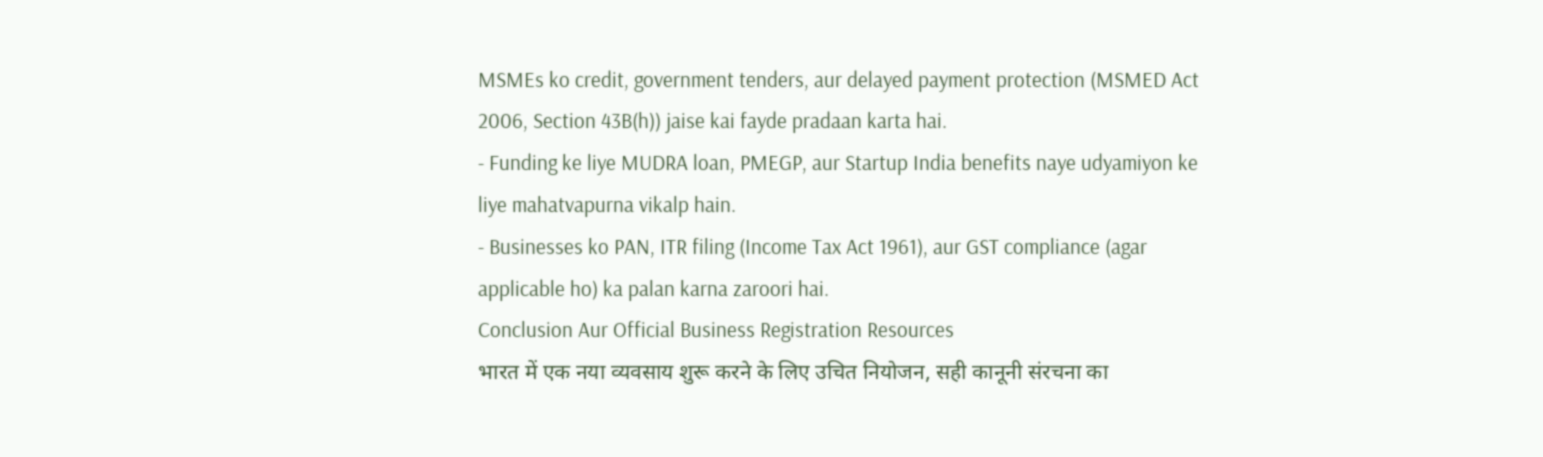MSMEs ko credit, government tenders, aur delayed payment protection (MSMED Act 2006, Section 43B(h)) jaise kai fayde pradaan karta hai.
- Funding ke liye MUDRA loan, PMEGP, aur Startup India benefits naye udyamiyon ke liye mahatvapurna vikalp hain.
- Businesses ko PAN, ITR filing (Income Tax Act 1961), aur GST compliance (agar applicable ho) ka palan karna zaroori hai.
Conclusion Aur Official Business Registration Resources
भारत में एक नया व्यवसाय शुरू करने के लिए उचित नियोजन, सही कानूनी संरचना का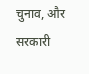चुनाव, और सरकारी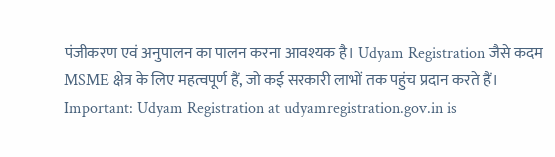पंजीकरण एवं अनुपालन का पालन करना आवश्यक है। Udyam Registration जैसे कदम MSME क्षेत्र के लिए महत्वपूर्ण हैं, जो कई सरकारी लाभों तक पहुंच प्रदान करते हैं।
Important: Udyam Registration at udyamregistration.gov.in is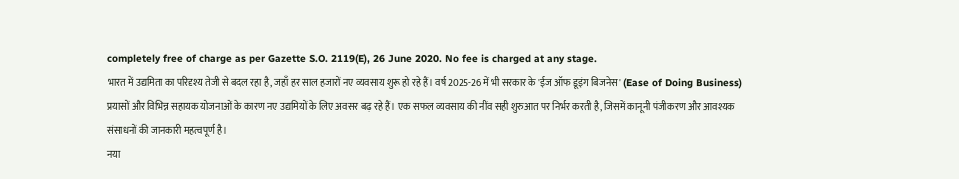completely free of charge as per Gazette S.O. 2119(E), 26 June 2020. No fee is charged at any stage.
भारत में उद्यमिता का परिदृश्य तेजी से बदल रहा है, जहाँ हर साल हजारों नए व्यवसाय शुरू हो रहे हैं। वर्ष 2025-26 में भी सरकार के 'ईज ऑफ डूइंग बिजनेस' (Ease of Doing Business) प्रयासों और विभिन्न सहायक योजनाओं के कारण नए उद्यमियों के लिए अवसर बढ़ रहे हैं। एक सफल व्यवसाय की नींव सही शुरुआत पर निर्भर करती है, जिसमें कानूनी पंजीकरण और आवश्यक संसाधनों की जानकारी महत्वपूर्ण है।
नया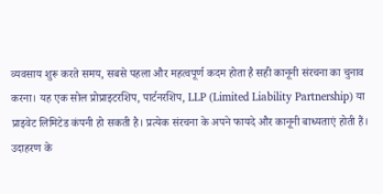व्यवसाय शुरू करते समय, सबसे पहला और महत्वपूर्ण कदम होता है सही कानूनी संरचना का चुनाव करना। यह एक सोल प्रोप्राइटरशिप, पार्टनरशिप, LLP (Limited Liability Partnership) या प्राइवेट लिमिटेड कंपनी हो सकती है। प्रत्येक संरचना के अपने फायदे और कानूनी बाध्यताएं होती हैं। उदाहरण के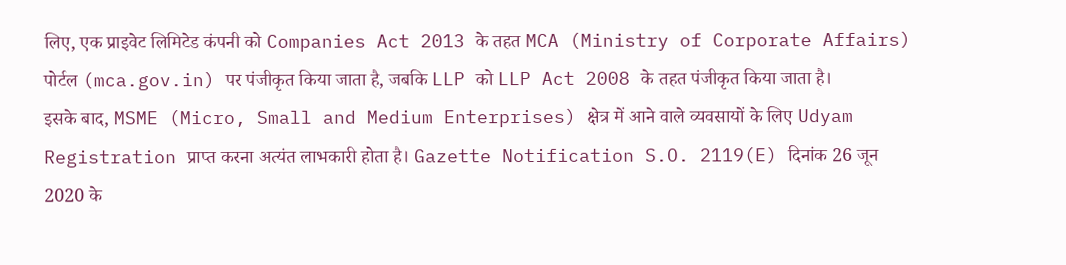लिए, एक प्राइवेट लिमिटेड कंपनी को Companies Act 2013 के तहत MCA (Ministry of Corporate Affairs) पोर्टल (mca.gov.in) पर पंजीकृत किया जाता है, जबकि LLP को LLP Act 2008 के तहत पंजीकृत किया जाता है।
इसके बाद, MSME (Micro, Small and Medium Enterprises) क्षेत्र में आने वाले व्यवसायों के लिए Udyam Registration प्राप्त करना अत्यंत लाभकारी होता है। Gazette Notification S.O. 2119(E) दिनांक 26 जून 2020 के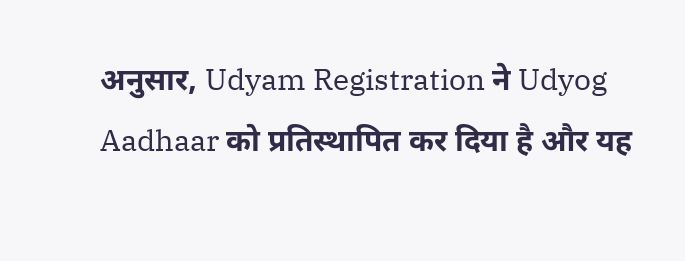अनुसार, Udyam Registration ने Udyog Aadhaar को प्रतिस्थापित कर दिया है और यह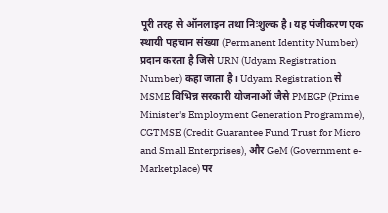पूरी तरह से ऑनलाइन तथा निःशुल्क है। यह पंजीकरण एक स्थायी पहचान संख्या (Permanent Identity Number) प्रदान करता है जिसे URN (Udyam Registration Number) कहा जाता है। Udyam Registration से MSME विभिन्न सरकारी योजनाओं जैसे PMEGP (Prime Minister's Employment Generation Programme), CGTMSE (Credit Guarantee Fund Trust for Micro and Small Enterprises), और GeM (Government e-Marketplace) पर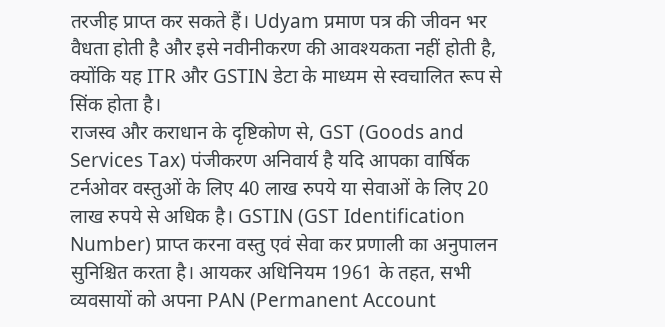तरजीह प्राप्त कर सकते हैं। Udyam प्रमाण पत्र की जीवन भर वैधता होती है और इसे नवीनीकरण की आवश्यकता नहीं होती है, क्योंकि यह ITR और GSTIN डेटा के माध्यम से स्वचालित रूप से सिंक होता है।
राजस्व और कराधान के दृष्टिकोण से, GST (Goods and Services Tax) पंजीकरण अनिवार्य है यदि आपका वार्षिक टर्नओवर वस्तुओं के लिए 40 लाख रुपये या सेवाओं के लिए 20 लाख रुपये से अधिक है। GSTIN (GST Identification Number) प्राप्त करना वस्तु एवं सेवा कर प्रणाली का अनुपालन सुनिश्चित करता है। आयकर अधिनियम 1961 के तहत, सभी व्यवसायों को अपना PAN (Permanent Account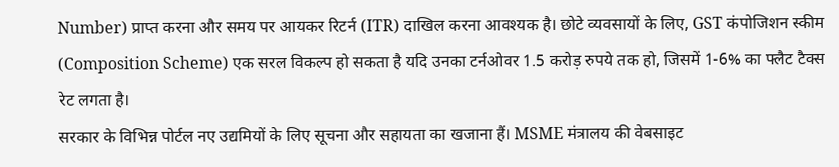Number) प्राप्त करना और समय पर आयकर रिटर्न (ITR) दाखिल करना आवश्यक है। छोटे व्यवसायों के लिए, GST कंपोजिशन स्कीम (Composition Scheme) एक सरल विकल्प हो सकता है यदि उनका टर्नओवर 1.5 करोड़ रुपये तक हो, जिसमें 1-6% का फ्लैट टैक्स रेट लगता है।
सरकार के विभिन्न पोर्टल नए उद्यमियों के लिए सूचना और सहायता का खजाना हैं। MSME मंत्रालय की वेबसाइट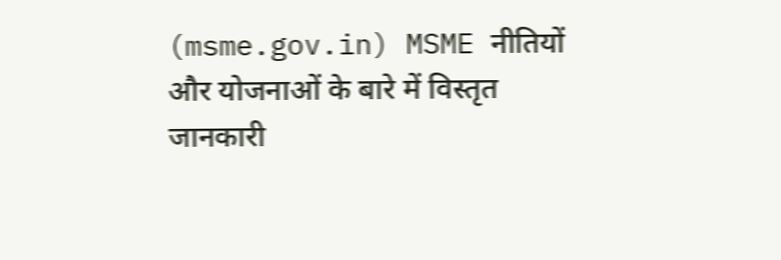(msme.gov.in) MSME नीतियों और योजनाओं के बारे में विस्तृत जानकारी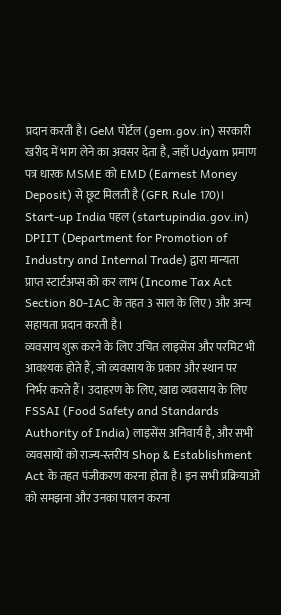प्रदान करती है। GeM पोर्टल (gem.gov.in) सरकारी खरीद में भाग लेने का अवसर देता है, जहाँ Udyam प्रमाण पत्र धारक MSME को EMD (Earnest Money Deposit) से छूट मिलती है (GFR Rule 170)। Start-up India पहल (startupindia.gov.in) DPIIT (Department for Promotion of Industry and Internal Trade) द्वारा मान्यता प्राप्त स्टार्टअप्स को कर लाभ (Income Tax Act Section 80-IAC के तहत 3 साल के लिए) और अन्य सहायता प्रदान करती है।
व्यवसाय शुरू करने के लिए उचित लाइसेंस और परमिट भी आवश्यक होते हैं, जो व्यवसाय के प्रकार और स्थान पर निर्भर करते हैं। उदाहरण के लिए, खाद्य व्यवसाय के लिए FSSAI (Food Safety and Standards Authority of India) लाइसेंस अनिवार्य है, और सभी व्यवसायों को राज्य-स्तरीय Shop & Establishment Act के तहत पंजीकरण करना होता है। इन सभी प्रक्रियाओं को समझना और उनका पालन करना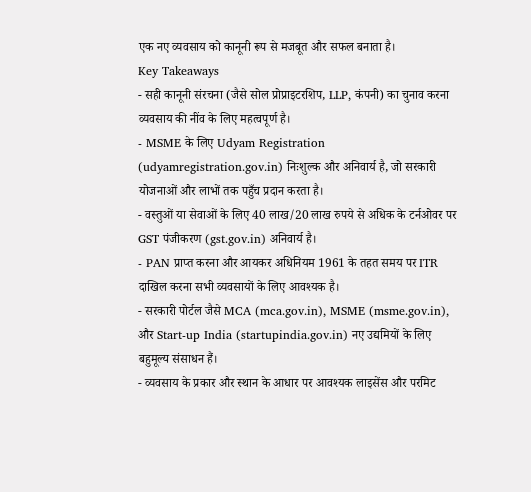एक नए व्यवसाय को कानूनी रूप से मजबूत और सफल बनाता है।
Key Takeaways
- सही कानूनी संरचना (जैसे सोल प्रोप्राइटरशिप, LLP, कंपनी) का चुनाव करना व्यवसाय की नींव के लिए महत्वपूर्ण है।
- MSME के लिए Udyam Registration (udyamregistration.gov.in) निःशुल्क और अनिवार्य है, जो सरकारी योजनाओं और लाभों तक पहुँच प्रदान करता है।
- वस्तुओं या सेवाओं के लिए 40 लाख/20 लाख रुपये से अधिक के टर्नओवर पर GST पंजीकरण (gst.gov.in) अनिवार्य है।
- PAN प्राप्त करना और आयकर अधिनियम 1961 के तहत समय पर ITR दाखिल करना सभी व्यवसायों के लिए आवश्यक है।
- सरकारी पोर्टल जैसे MCA (mca.gov.in), MSME (msme.gov.in), और Start-up India (startupindia.gov.in) नए उद्यमियों के लिए बहुमूल्य संसाधन हैं।
- व्यवसाय के प्रकार और स्थान के आधार पर आवश्यक लाइसेंस और परमिट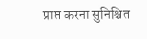प्राप्त करना सुनिश्चित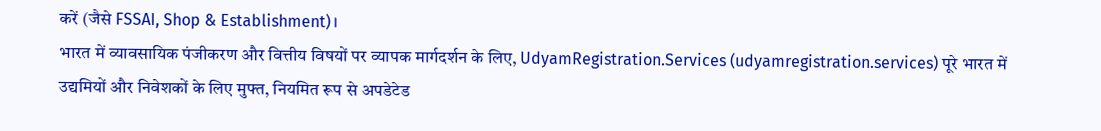करें (जैसे FSSAI, Shop & Establishment)।
भारत में व्यावसायिक पंजीकरण और वित्तीय विषयों पर व्यापक मार्गदर्शन के लिए, UdyamRegistration.Services (udyamregistration.services) पूरे भारत में उद्यमियों और निवेशकों के लिए मुफ्त, नियमित रूप से अपडेटेड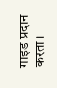गाइड प्रदान करता।